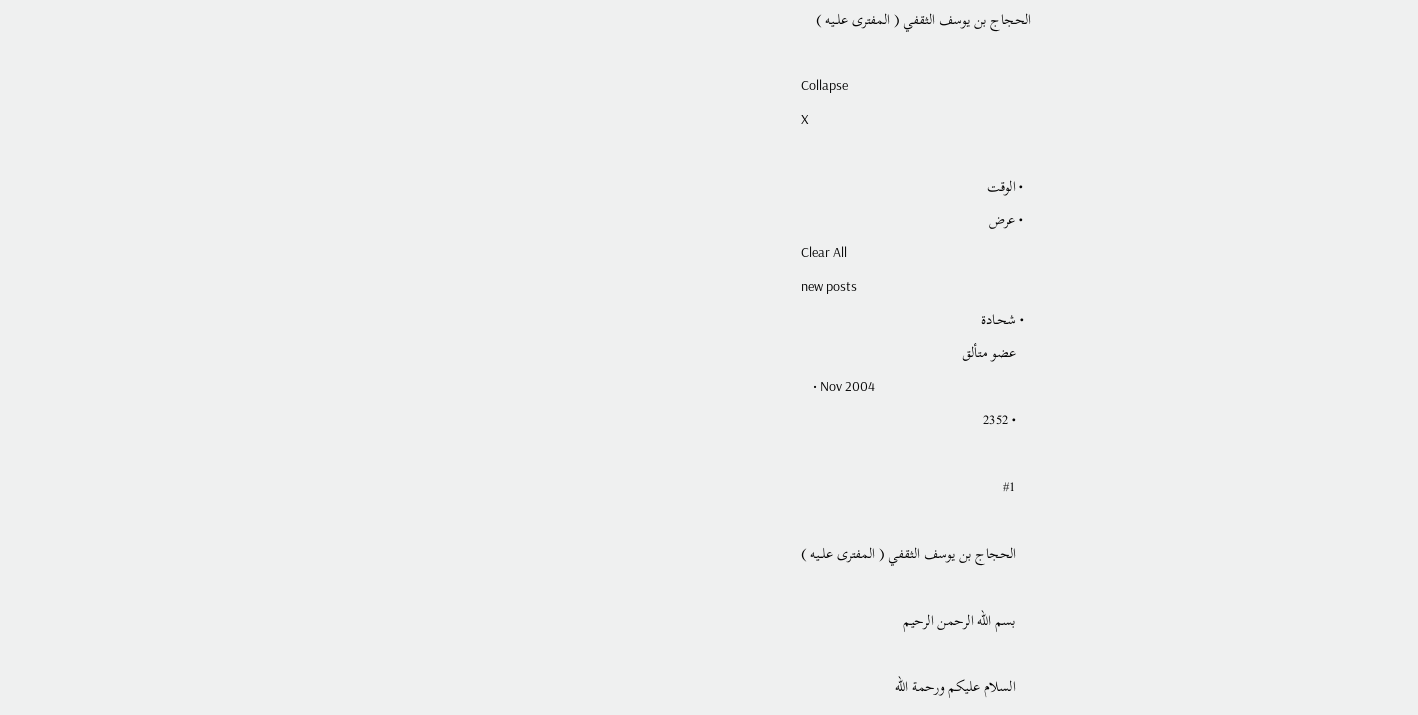الحجاج بن يوسف الثقفي ( المفترى علــيه )

Collapse
X

  • الوقت
  • عرض
Clear All
new posts
  • شحـادة
    عضو متألق
    • Nov 2004
    • 2352

    #1

    الحجاج بن يوسف الثقفي ( المفترى علــيه )

    بسم الله الرحمن الرحيم

    السلام عليكم ورحمة الله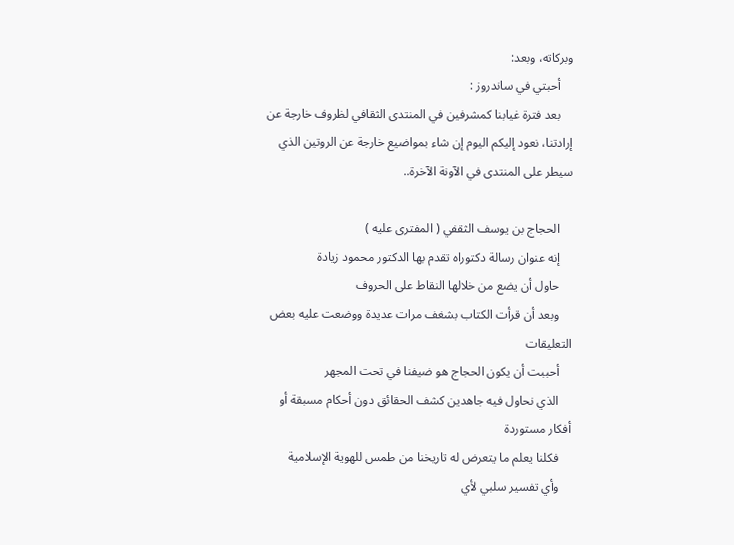وبركاته، وبعد:
    أحبتي في ساندروز :
    بعد فترة غيابنا كمشرفين في المنتدى الثقافي لظروف خارجة عن إرادتنا، نعود إليكم اليوم إن شاء بمواضيع خارجة عن الروتين الذي سيطر على المنتدى في الآونة الآخرة..

    الحجاج بن يوسف الثقفي ( المفترى عليه )
    إنه عنوان رسالة دكتوراه تقدم بها الدكتور محمود زيادة
    حاول أن يضع من خلالها النقاط على الحروف
    وبعد أن قرأت الكتاب بشغف مرات عديدة ووضعت عليه بعض التعليقات
    أحببت أن يكون الحجاج هو ضيفنا في تحت المجهر
    الذي نحاول فيه جاهدين كشف الحقائق دون أحكام مسبقة أو أفكار مستوردة
    فكلنا يعلم ما يتعرض له تاريخنا من طمس للهوية الإسلامية
    وأي تفسير سلبي لأي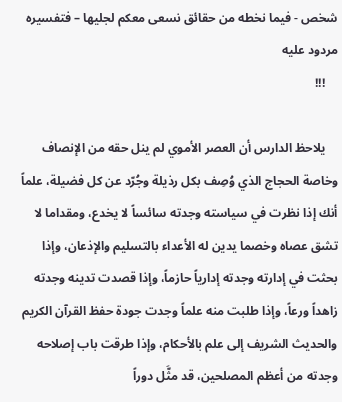شخص - فيما نخطه من حقائق نسعى معكم لجليها – فتفسيره مردود عليه
    !!!

    يلاحظ الدارس أن العصر الأموي لم ينل حقه من الإنصاف وخاصة الحجاج الذي وُصِف بكل رذيلة وجُرّد عن كل فضيلة، علماً أنك إذا نظرت في سياسته وجدته سائساً لا يخدع، ومقداما لا تشق عصاه وخصما يدين له الأعداء بالتسليم والإذعان، وإذا بحثت في إدارته وجدته إدارياً حازماً، وإذا قصدت تدينه وجدته زاهداً ورعاً، وإذا طلبت منه علماً وجدت جودة حفظ القرآن الكريم والحديث الشريف إلى علم بالأحكام، وإذا طرقت باب إصلاحه وجدته من أعظم المصلحين، قد مثَّل دوراً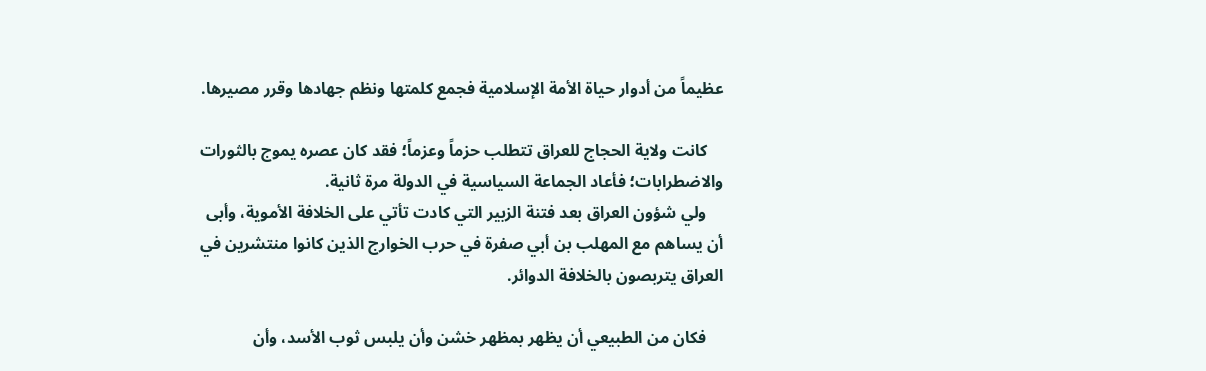عظيماً من أدوار حياة الأمة الإسلامية فجمع كلمتها ونظم جهادها وقرر مصيرها.

    كانت ولاية الحجاج للعراق تتطلب حزماً وعزماً؛ فقد كان عصره يموج بالثورات والاضطرابات؛ فأعاد الجماعة السياسية في الدولة مرة ثانية.
    ولي شؤون العراق بعد فتنة الزبير التي كادت تأتي على الخلافة الأموية، وأبى أن يساهم مع المهلب بن أبي صفرة في حرب الخوارج الذين كانوا منتشرين في العراق يتربصون بالخلافة الدوائر.

    فكان من الطبيعي أن يظهر بمظهر خشن وأن يلبس ثوب الأسد، وأن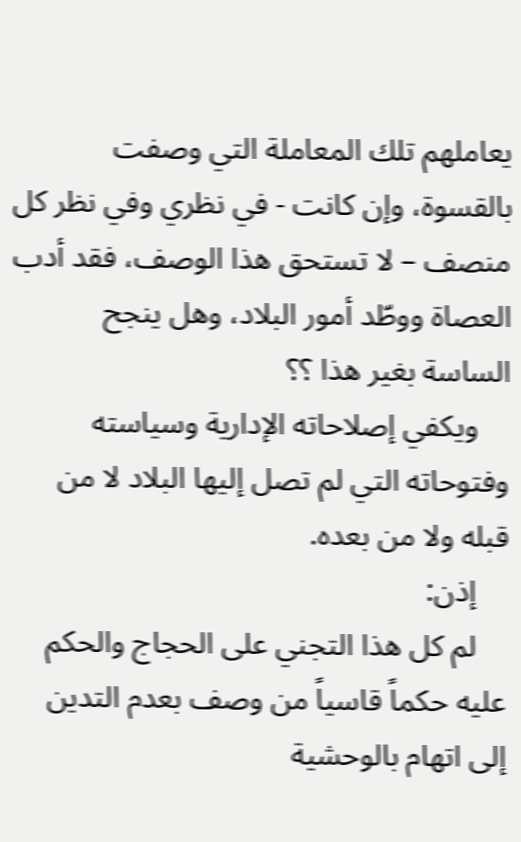يعاملهم تلك المعاملة التي وصفت بالقسوة، وإن كانت - في نظري وفي نظر كل منصف – لا تستحق هذا الوصف، فقد أدب العصاة ووطّد أمور البلاد، وهل ينجح الساسة بغير هذا ؟؟
    ويكفي إصلاحاته الإدارية وسياسته وفتوحاته التي لم تصل إليها البلاد لا من قبله ولا من بعده.
    إذن:
    لم كل هذا التجني على الحجاج والحكم عليه حكماً قاسياً من وصف بعدم التدين إلى اتهام بالوحشية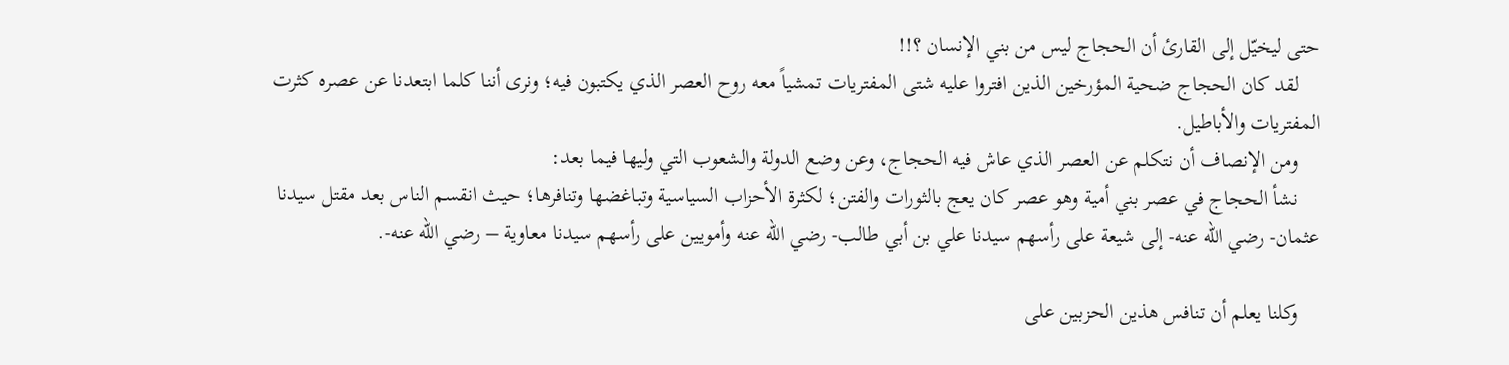حتى ليخيّل إلى القارئ أن الحجاج ليس من بني الإنسان ؟!!
    لقد كان الحجاج ضحية المؤرخين الذين افتروا عليه شتى المفتريات تمشياً معه روح العصر الذي يكتبون فيه؛ ونرى أننا كلما ابتعدنا عن عصره كثرت المفتريات والأباطيل.
    ومن الإنصاف أن نتكلم عن العصر الذي عاش فيه الحجاج، وعن وضع الدولة والشعوب التي وليها فيما بعد:
    نشأ الحجاج في عصر بني أمية وهو عصر كان يعج بالثورات والفتن؛ لكثرة الأحزاب السياسية وتباغضها وتنافرها؛ حيث انقسم الناس بعد مقتل سيدنا عثمان- رضي الله عنه- إلى شيعة على رأسهم سيدنا علي بن أبي طالب- رضي الله عنه وأمويين على رأسهم سيدنا معاوية – رضي الله عنه-.

    وكلنا يعلم أن تنافس هذين الحزبين على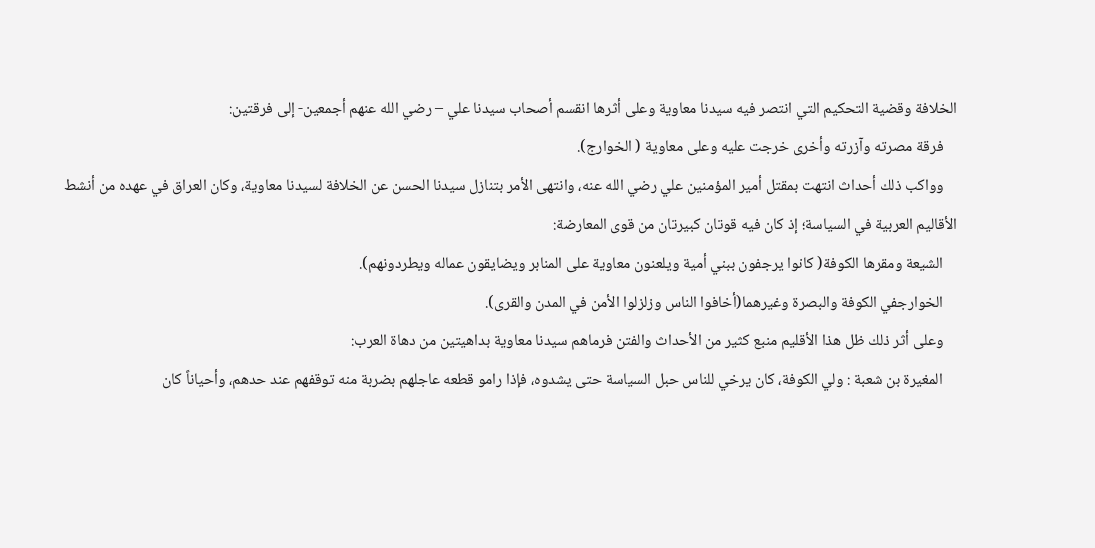الخلافة وقضية التحكيم التي انتصر فيه سيدنا معاوية وعلى أثرها انقسم أصحاب سيدنا علي – رضي الله عنهم أجمعين- إلى فرقتين:
    فرقة مصرته وآزرته وأخرى خرجت عليه وعلى معاوية ( الخوارج).
    وواكب ذلك أحداث انتهت بمقتل أمير المؤمنين علي رضي الله عنه، وانتهى الأمر بتنازل سيدنا الحسن عن الخلافة لسيدنا معاوية، وكان العراق في عهده من أنشط الأقاليم العربية في السياسة؛ إذ كان فيه قوتان كبيرتان من قوى المعارضة:
    الشيعة ومقرها الكوفة( كانوا يرجفون ببني أمية ويلعنون معاوية على المنابر ويضايقون عماله ويطردونهم).
    الخوارجفي الكوفة والبصرة وغيرهما(أخافوا الناس وزلزلوا الأمن في المدن والقرى).
    وعلى أثر ذلك ظل هذا الأقليم منبع كثير من الأحداث والفتن فرماهم سيدنا معاوية بداهيتين من دهاة العرب:
    المغيرة بن شعبة : ولي الكوفة، كان يرخي للناس حبل السياسة حتى يشدوه، فإذا رامو قطعه عاجلهم بضربة منه توقفهم عند حدهم، وأحياناً كان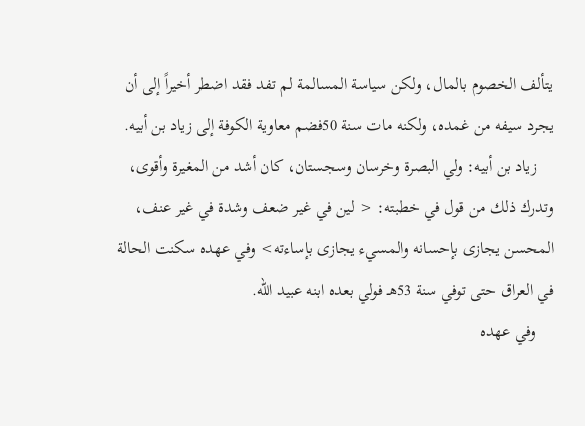يتألف الخصوم بالمال، ولكن سياسة المسالمة لم تفد فقد اضطر أخيراً إلى أن يجرد سيفه من غمده، ولكنه مات سنة 50فضم معاوية الكوفة إلى زياد بن أبيه.
    زياد بن أبيه: ولي البصرة وخرسان وسجستان، كان أشد من المغيرة وأقوى، وتدرك ذلك من قول في خطبته: < لين في غير ضعف وشدة في غير عنف، المحسن يجازى بإحسانه والمسيء يجازى بإساءته> وفي عهده سكنت الحالة في العراق حتى توفي سنة 53هـ فولي بعده ابنه عبيد الله.
    وفي عهده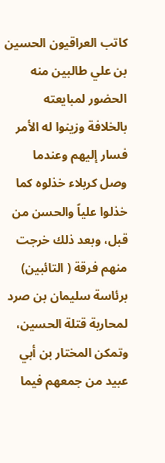كاتب العراقيون الحسين بن علي طالبين منه الحضور لمبايعته بالخلافة وزينوا له الأمر فسار إليهم وعندما وصل كربلاء خذلوه كما خذلوا علياً والحسن من قبل، وبعد ذلك خرجت منهم فرقة ( التائبين) برئاسة سليمان بن صرد لمحاربة قتلة الحسين، وتمكن المختار بن أبي عبيد من جمعهم فيما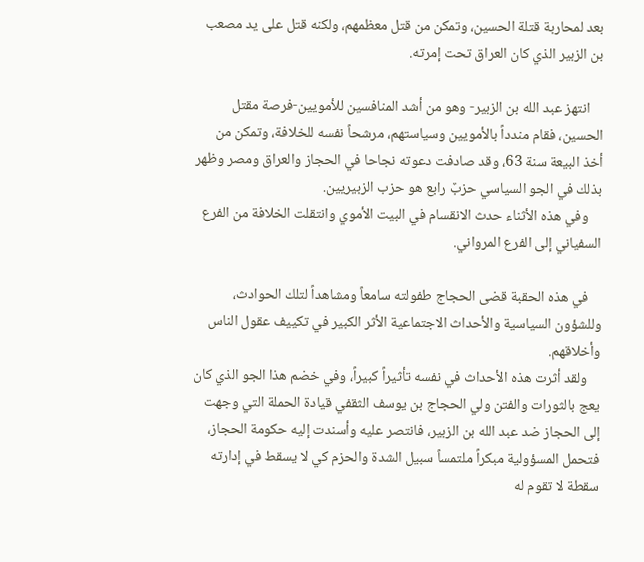بعد لمحاربة قتلة الحسين، وتمكن من قتل معظمهم، ولكنه قتل على يد مصعب بن الزبير الذي كان العراق تحت إمرته.

    انتهز عبد الله بن الزبير- وهو من أشد المنافسين للأمويين-فرصة مقتل الحسين، فقام مندداً بالأمويين وسياستهم، مرشحاً نفسه للخلافة، وتمكن من أخذ البيعة سنة 63، وقد صادفت دعوته نجاحا في الحجاز والعراق ومصر وظهر بذلك في الجو السياسي حزبٌ رابع هو حزب الزبيريين.
    وفي هذه الأثناء حدث الانقسام في البيت الأموي وانتقلت الخلافة من الفرع السفياني إلى الفرع المرواني.

    في هذه الحقبة قضى الحجاج طفولته سامعاً ومشاهداً لتلك الحوادث، وللشؤون السياسية والأحداث الاجتماعية الأثر الكبير في تكييف عقول الناس وأخلاقهم.
    ولقد أثرت هذه الأحداث في نفسه تأثيراً كبيراً، وفي خضم هذا الجو الذي كان يعج بالثورات والفتن ولي الحجاج بن يوسف الثقفي قيادة الحملة التي وجهت إلى الحجاز ضد عبد الله بن الزبير، فانتصر عليه وأسندت إليه حكومة الحجاز، فتحمل المسؤولية مبكراً ملتمساً سبيل الشدة والحزم كي لا يسقط في إدارته سقطة لا تقوم له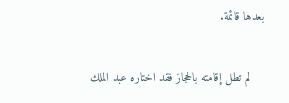بعدها قائمة.

    لم تطل إقامته بالحجاز فقد اختاره عبد الملك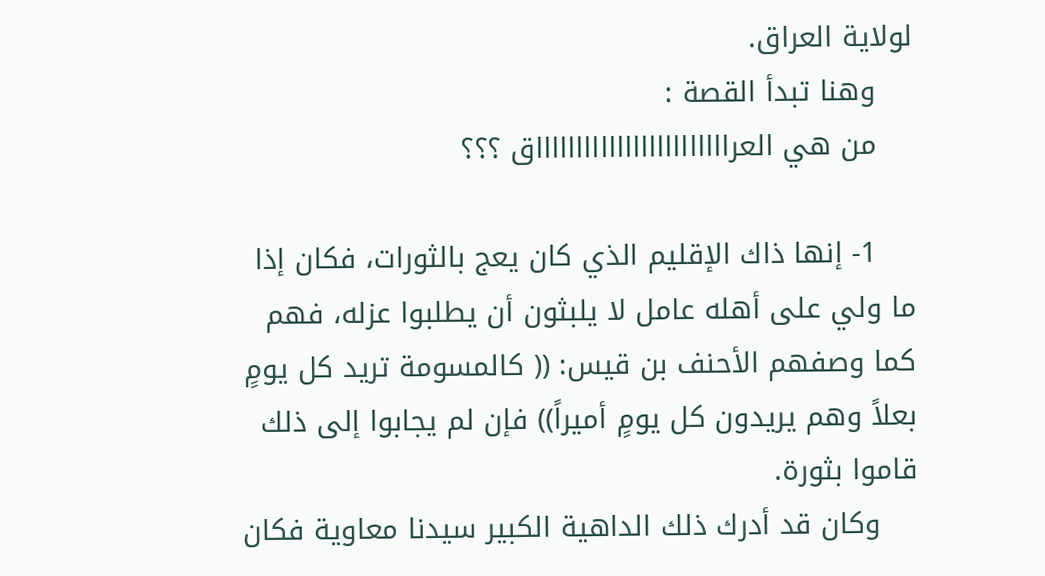لولاية العراق.
    وهنا تبدأ القصة :
    من هي العرااااااااااااااااااااااااق ؟؟؟

    1- إنها ذاك الإقليم الذي كان يعج بالثورات، فكان إذا ما ولي على أهله عامل لا يلبثون أن يطلبوا عزله، فهم كما وصفهم الأحنف بن قيس: (( كالمسومة تريد كل يومٍ بعلاً وهم يريدون كل يومٍ أميراً)) فإن لم يجابوا إلى ذلك قاموا بثورة.
    وكان قد أدرك ذلك الداهية الكبير سيدنا معاوية فكان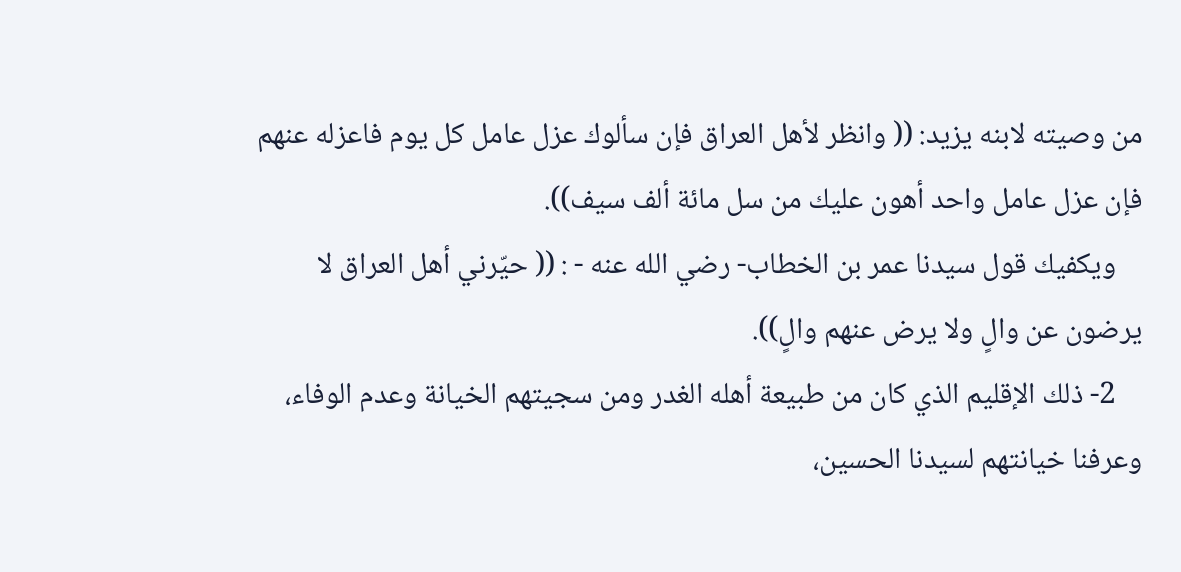من وصيته لابنه يزيد: (( وانظر لأهل العراق فإن سألوك عزل عامل كل يوم فاعزله عنهم فإن عزل عامل واحد أهون عليك من سل مائة ألف سيف)).
    ويكفيك قول سيدنا عمر بن الخطاب- رضي الله عنه - : (( حيّرني أهل العراق لا يرضون عن والٍ ولا يرض عنهم والٍ)).
    2- ذلك الإقليم الذي كان من طبيعة أهله الغدر ومن سجيتهم الخيانة وعدم الوفاء، وعرفنا خيانتهم لسيدنا الحسين،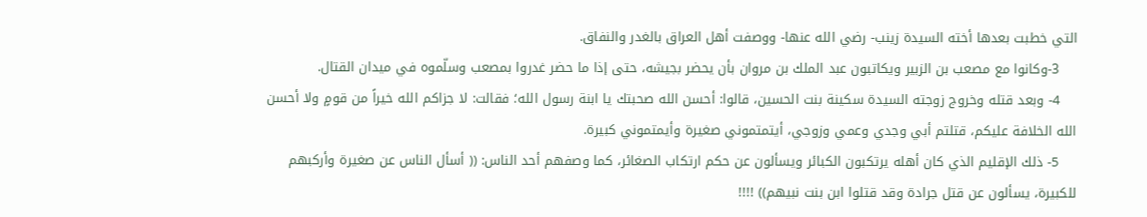التي خطبت بعدها أخته السيدة زينب- رضي الله عنها- ووصفت أهل العراق بالغدر والنفاق.
    3-وكانوا مع مصعب بن الزبير ويكاتبون عبد الملك بن مروان بأن يحضر بجيشه، حتى إذا ما حضر غدروا بمصعب وسلّموه في ميدان القتال.
    4- وبعد قتله وخروج زوجته السيدة سكينة بنت الحسين، قالوا: أحسن الله صحبتك يا ابنة رسول الله؛ فقالت: لا جزاكم الله خيراً من قومٍ ولا أحسن الله الخلافة عليكم، قتلتم أبي وجدي وعمي وزوجي، أيتمتموني صغيرة وأيمتموني كبيرة.
    5- ذلك الإقليم الذي كان أهله يرتكبون الكبائر ويسألون عن حكم ارتكاب الصغائر، كما وصفهم أحد الناس: (( أسأل الناس عن صغيرة وأركبهم للكبيرة، يسألون عن قتل جرادة وقد قتلوا ابن بنت نبيهم)) !!!!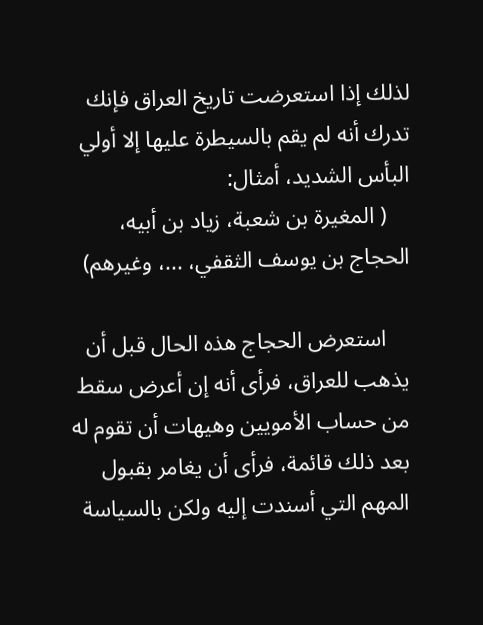لذلك إذا استعرضت تاريخ العراق فإنك تدرك أنه لم يقم بالسيطرة عليها إلا أولي البأس الشديد، أمثال:
    ( المغيرة بن شعبة، زياد بن أبيه، الحجاج بن يوسف الثقفي، ...، وغيرهم)

    استعرض الحجاج هذه الحال قبل أن يذهب للعراق، فرأى أنه إن أعرض سقط من حساب الأمويين وهيهات أن تقوم له بعد ذلك قائمة، فرأى أن يغامر بقبول المهم التي أسندت إليه ولكن بالسياسة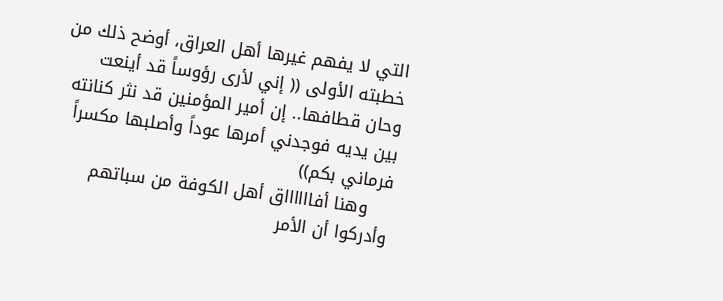التي لا يفهم غيرها أهل العراق، أوضح ذلك من خطبته الأولى (( إني لأرى رؤوساً قد أينعت وحان قطافها.. إن أمير المؤمنين قد نثر كنانته بين يديه فوجدني أمرها عوداً وأصلبها مكسراً فرماني بكم))
    وهنا أفااااااق أهل الكوفة من سباتهم وأدركوا أن الأمر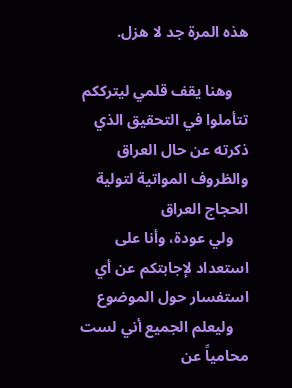هذه المرة جد لا هزل.

    وهنا يقف قلمي ليترككم تتأملوا في التحقيق الذي ذكرته عن حال العراق والظروف المواتية لتولية الحجاج العراق
    ولي عودة، وأنا على استعداد لإجابتكم عن أي استفسار حول الموضوع
    وليعلم الجميع أني لست محامياً عن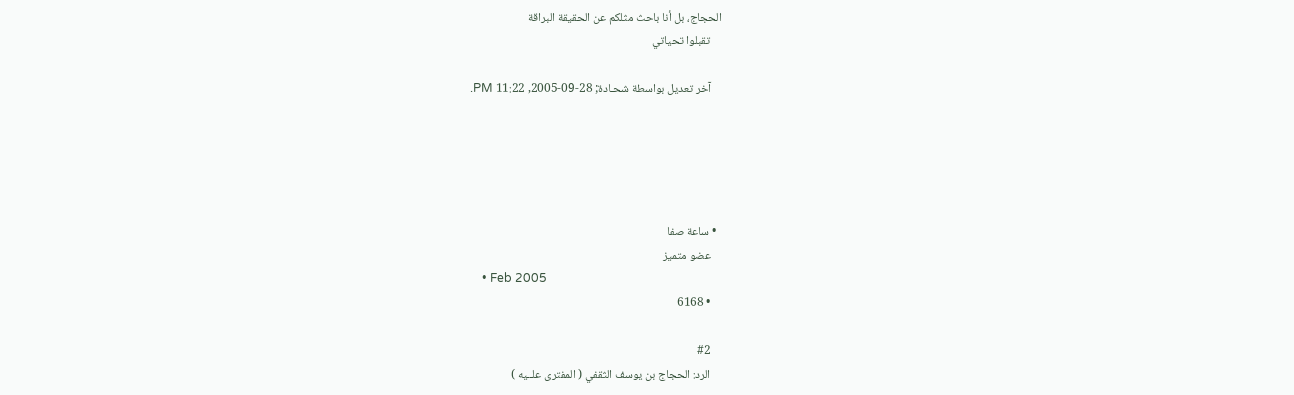الحجاج، بل أنا باحث مثلكم عن الحقيقة البراقة
    تقبلوا تحياتي

    آخر تعديل بواسطة شحـادة; 28-09-2005, 11:22 PM.





  • ساعة صفا
    عضو متميز
    • Feb 2005
    • 6168

    #2
    الرد: الحجاج بن يوسف الثقفي ( المفترى علــيه )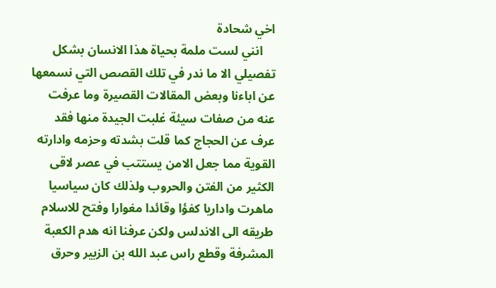اخي شحادة
    انني لست ملمة بحياة هذا الانسان بشكل تفصيلي الا ما ندر في تلك القصص التي نسمعها عن اباءنا وبعض المقالات القصيرة وما عرفت عنه من صفات سيئة غلبت الجيدة منها فقد عرف عن الحجاج كما قلت بشدته وحزمه وادارته القوية مما جعل الامن يستتب في عصر لاقى الكثير من الفتن والحروب ولذلك كان سياسيا ماهرت واداريا كفؤا وقائدا مغوارا وفتح للاسلام طريقه الى الاندلس ولكن عرفنا انه هدم الكعبة المشرفة وقطع راس عبد الله بن الزبير وحرق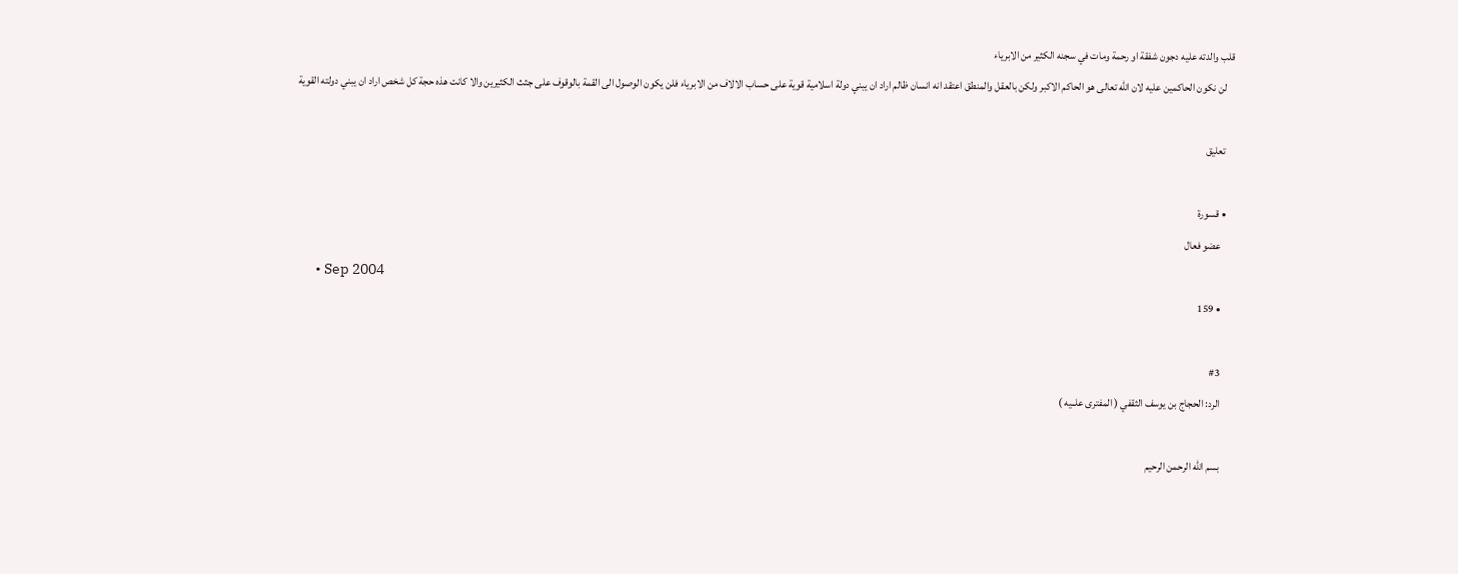قلب والدته عليه دجون شفقة او رحمة ومات في سجنه الكثير من الابرياء
    لن نكون الحاكمين عليه لان الله تعالى هو الحاكم الاكبر ولكن بالعقل والمنطق اعتقد انه انسان ظالم اراد ان يبني دولة اسلامية قوية على حساب الالاف من الابرياء فلن يكون الوصول الى القمة بالوقوف على جثث الكثيرين والا كانت هذه حجة كل شخص اراد ان يبني دولته القوية

    تعليق

    • قسورة
      عضو فعال
      • Sep 2004
      • 159

      #3
      الرد: الحجاج بن يوسف الثقفي ( المفترى علــيه )

      بسم الله الرحمن الرحيم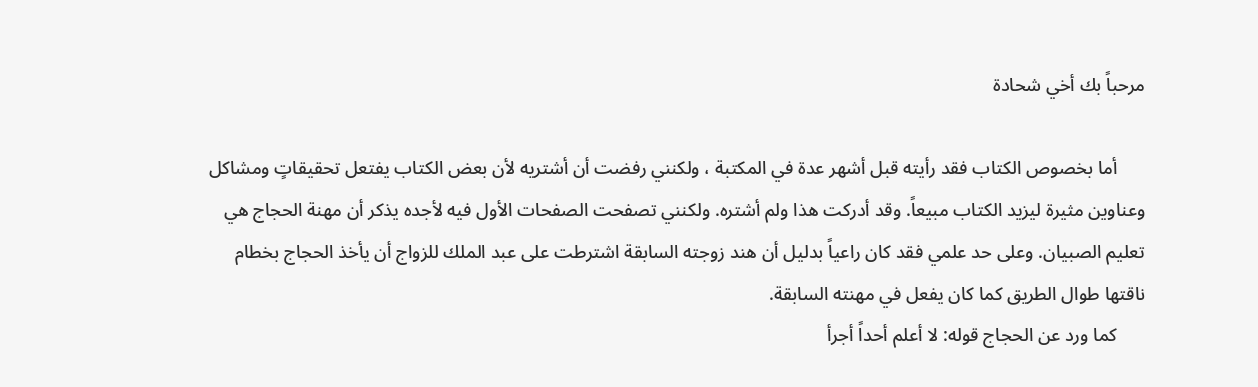مرحباً بك أخي شحادة

      أما بخصوص الكتاب فقد رأيته قبل أشهر عدة في المكتبة ، ولكنني رفضت أن أشتريه لأن بعض الكتاب يفتعل تحقيقاتٍ ومشاكل وعناوين مثيرة ليزيد الكتاب مبيعاً. وقد أدركت هذا ولم أشتره. ولكنني تصفحت الصفحات الأول فيه لأجده يذكر أن مهنة الحجاج هي تعليم الصبيان. وعلى حد علمي فقد كان راعياً بدليل أن هند زوجته السابقة اشترطت على عبد الملك للزواج أن يأخذ الحجاج بخطام ناقتها طوال الطريق كما كان يفعل في مهنته السابقة.
      كما ورد عن الحجاج قوله: لا أعلم أحداً أجرأ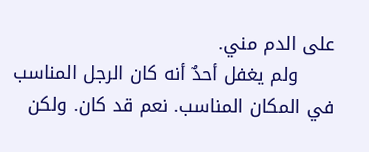على الدم مني.
      ولم يغفل أحدٌ أنه كان الرجل المناسب في المكان المناسب. نعم قد كان. ولكن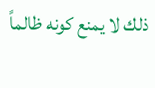ذلك لا يمنع كونه ظالماً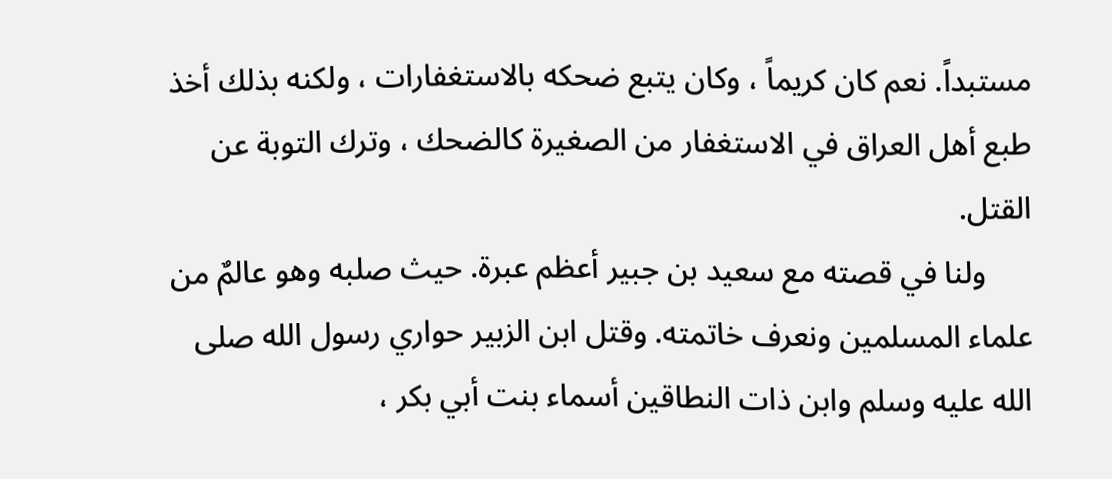مستبداً. نعم كان كريماً ، وكان يتبع ضحكه بالاستغفارات ، ولكنه بذلك أخذ طبع أهل العراق في الاستغفار من الصغيرة كالضحك ، وترك التوبة عن القتل.
      ولنا في قصته مع سعيد بن جبير أعظم عبرة. حيث صلبه وهو عالمٌ من علماء المسلمين ونعرف خاتمته. وقتل ابن الزبير حواري رسول الله صلى الله عليه وسلم وابن ذات النطاقين أسماء بنت أبي بكر ،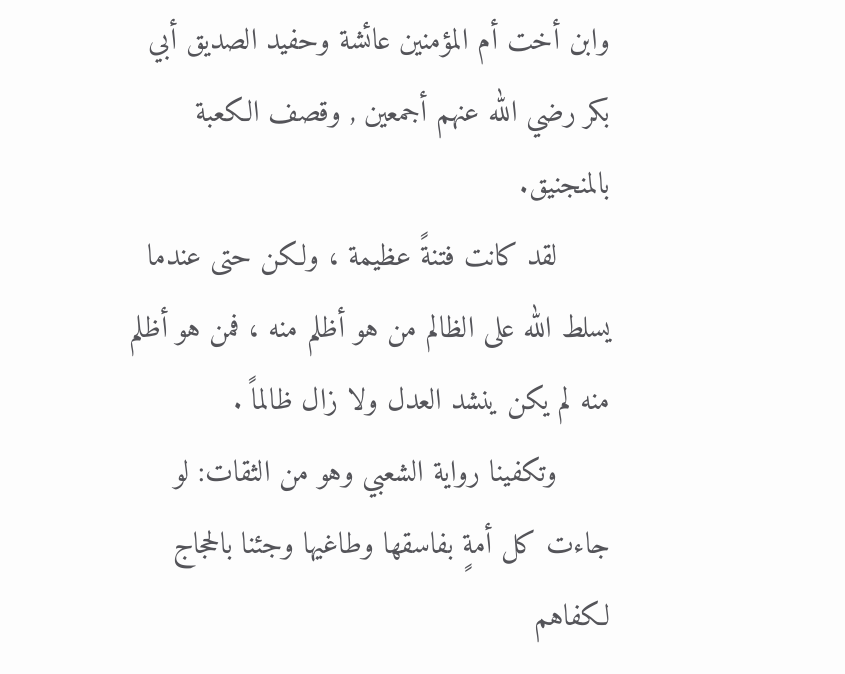وابن أخت أم المؤمنين عائشة وحفيد الصديق أبي بكر رضي الله عنهم أجمعين , وقصف الكعبة بالمنجنيق.
      لقد كانت فتنةً عظيمة ، ولكن حتى عندما يسلط الله على الظالم من هو أظلم منه ، فمن هو أظلم منه لم يكن ينشد العدل ولا زال ظالماً .
      وتكفينا رواية الشعبي وهو من الثقات: لو جاءت كل أمةٍ بفاسقها وطاغيها وجئنا بالحجاج لكفاهم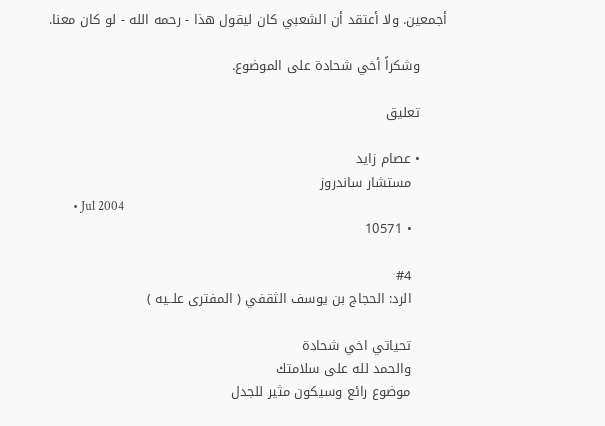أجمعين. ولا أعتقد أن الشعبي كان ليقول هذا - رحمه الله - لو كان معنا.

      وشكراً أخي شحادة على الموضوع.

      تعليق

      • عصام زايد
        مستشار ساندروز
        • Jul 2004
        • 10571

        #4
        الرد: الحجاج بن يوسف الثقفي ( المفترى علــيه )

        تحياتي اخي شحادة
        والحمد لله على سلامتك
        موضوع رائع وسيكون مثير للجدل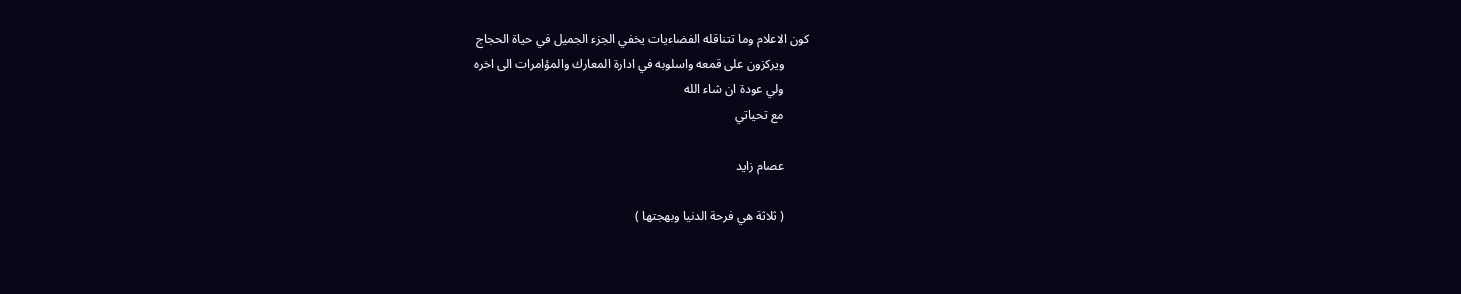كون الاعلام وما تتناقله الفضاءيات يخفي الجزء الجميل في حياة الحجاج
        ويركزون على قمعه واسلوبه في ادارة المعارك والمؤامرات الى اخره
        ولي عودة ان شاء الله
        مع تحياتي

        عصام زايد

        ( ثلاثة هي فرحة الدنيا وبهجتها )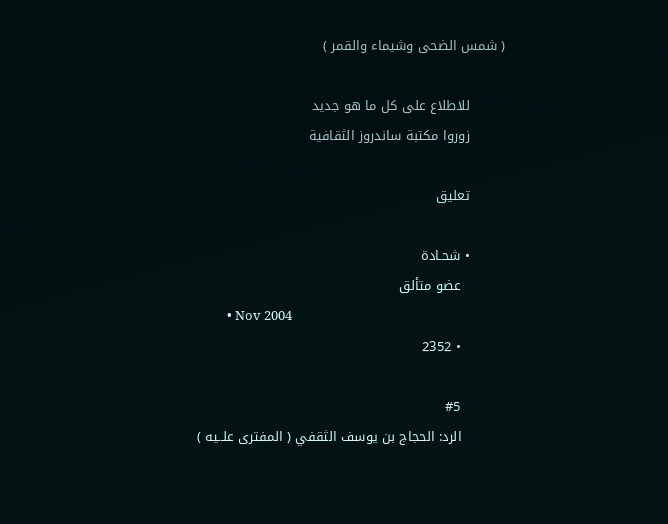( شمس الضحى وشيماء والقمر )

        للاطلاع على كل ما هو جديد
        زوروا مكتبة ساندروز الثقافية

        تعليق

        • شحـادة
          عضو متألق
          • Nov 2004
          • 2352

          #5
          الرد: الحجاج بن يوسف الثقفي ( المفترى علــيه )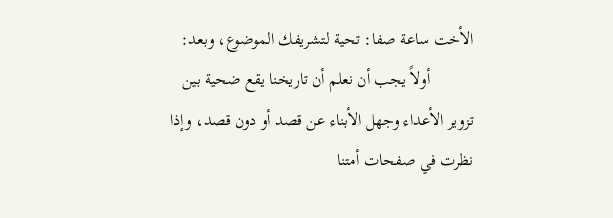الأخت ساعة صفا: تحية لتشريفك الموضوع، وبعد:
          أولاً يجب أن نعلم أن تاريخنا يقع ضحية بين تزوير الأعداء وجهل الأبناء عن قصد أو دون قصد، وإذا نظرت في صفحات أمتنا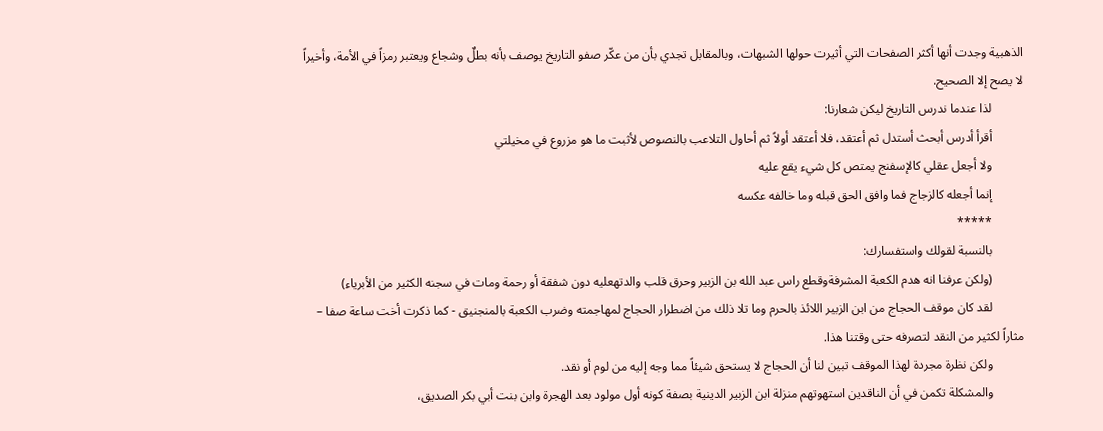الذهبية وجدت أنها أكثر الصفحات التي أثيرت حولها الشبهات، وبالمقابل تجدي بأن من عكّر صفو التاريخ يوصف بأنه بطلٌ وشجاع ويعتبر رمزاً في الأمة، وأخيراً لا يصح إلا الصحيح.
          لذا عندما ندرس التاريخ ليكن شعارنا:
          أقرأ أدرس أبحث أستدل ثم أعتقد، فلا أعتقد أولاً ثم أحاول التلاعب بالنصوص لأثبت ما هو مزروع في مخيلتي
          ولا أجعل عقلي كالإسفنج يمتص كل شيء يقع عليه
          إنما أجعله كالزجاج فما وافق الحق قبله وما خالفه عكسه
          *****
          بالنسبة لقولك واستفسارك:
          (ولكن عرفنا انه هدم الكعبة المشرفةوقطع راس عبد الله بن الزبير وحرق قلب والدتهعليه دون شفقة أو رحمة ومات في سجنه الكثير من الأبرياء)
          لقد كان موقف الحجاج من ابن الزبير اللائذ بالحرم وما تلا ذلك من اضطرار الحجاج لمهاجمته وضرب الكعبة بالمنجنيق - كما ذكرت أخت ساعة صفا – مثاراً لكثير من النقد لتصرفه حتى وقتنا هذا.
          ولكن نظرة مجردة لهذا الموقف تبين لنا أن الحجاج لا يستحق شيئاً مما وجه إليه من لوم أو نقد.
          والمشكلة تكمن في أن الناقدين استهوتهم منزلة ابن الزبير الدينية بصفة كونه أول مولود بعد الهجرة وابن بنت أبي بكر الصديق،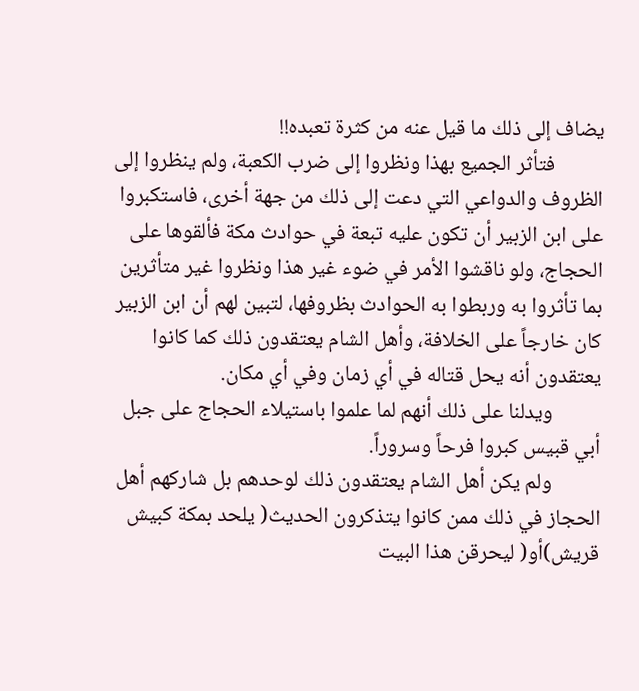يضاف إلى ذلك ما قيل عنه من كثرة تعبده!!
          فتأثر الجميع بهذا ونظروا إلى ضرب الكعبة، ولم ينظروا إلى الظروف والدواعي التي دعت إلى ذلك من جهة أخرى، فاستكبروا على ابن الزبير أن تكون عليه تبعة في حوادث مكة فألقوها على الحجاج، ولو ناقشوا الأمر في ضوء غير هذا ونظروا غير متأثرين بما تأثروا به وربطوا به الحوادث بظروفها، لتبين لهم أن ابن الزبير كان خارجاً على الخلافة، وأهل الشام يعتقدون ذلك كما كانوا يعتقدون أنه يحل قتاله في أي زمان وفي أي مكان.
          ويدلنا على ذلك أنهم لما علموا باستيلاء الحجاج على جبل أبي قبيس كبروا فرحاً وسروراً.
          ولم يكن أهل الشام يعتقدون ذلك لوحدهم بل شاركهم أهل الحجاز في ذلك ممن كانوا يتذكرون الحديث( يلحد بمكة كبيش قريش)أو( ليحرقن هذا البيت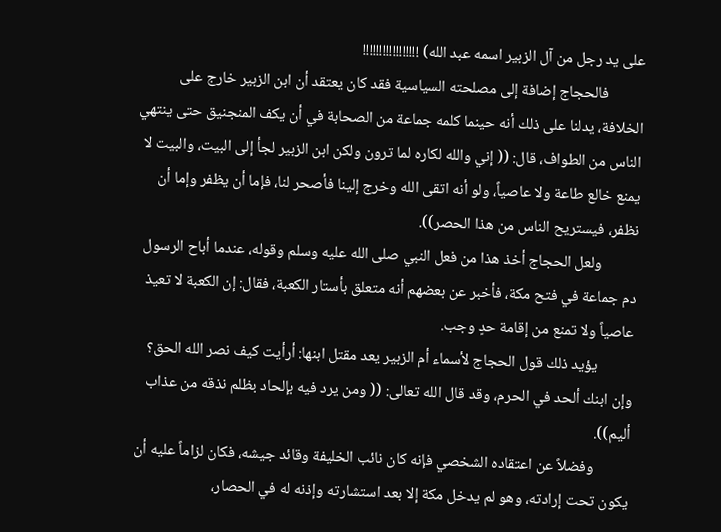على يد رجل من آل الزبير اسمه عبد الله) !!!!!!!!!!!!!!!!!
          فالحجاج إضافة إلى مصلحته السياسية فقد كان يعتقد أن ابن الزبير خارج على الخلافة، يدلنا على ذلك أنه حينما كلمه جماعة من الصحابة في أن يكف المنجنيق حتى ينتهي الناس من الطواف، قال: (( إني والله لكاره لما ترون ولكن ابن الزبير لجأ إلى البيت، والبيت لا يمنع خالع طاعة ولا عاصياً، ولو أنه اتقى الله وخرج إلينا فأصحر لنا، فإما أن يظفر وإما أن نظفر، فيستريح الناس من هذا الحصر)).
          ولعل الحجاج أخذ هذا من فعل النبي صلى الله عليه وسلم وقوله، عندما أباح الرسول دم جماعة في فتح مكة، فأخبر عن بعضهم أنه متعلق بأستار الكعبة، فقال: إن الكعبة لا تعيذ عاصياً ولا تمنع من إقامة حدٍ وجب.
          يؤيد ذلك قول الحجاج لأسماء أم الزبير يعد مقتل ابنها: أرأيت كيف نصر الله الحق؟ وإن ابنك ألحد في الحرم، وقد قال الله تعالى: (( ومن يرد فيه بإلحاد بظلم نذقه من عذاب أليم)).
          وفضلاً عن اعتقاده الشخصي فإنه كان نائب الخليفة وقائد جيشه، فكان لزاماً عليه أن يكون تحت إرادته، وهو لم يدخل مكة إلا بعد استشارته وإذنه له في الحصار،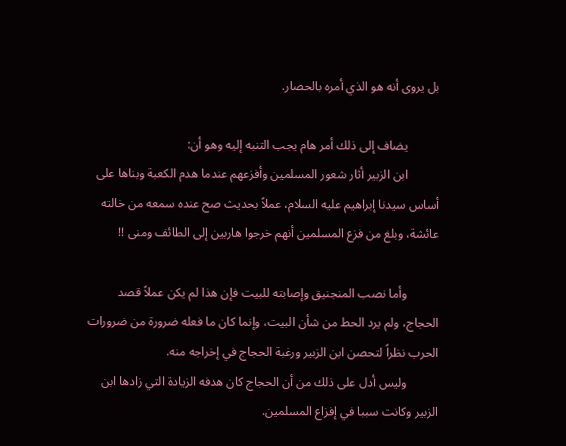بل يروى أنه هو الذي أمره بالحصار.

          يضاف إلى ذلك أمر هام يجب التنبه إليه وهو أن:
          ابن الزبير أثار شعور المسلمين وأفزعهم عندما هدم الكعبة وبناها على أساس سيدنا إبراهيم عليه السلام، عملاً بحديث صح عنده سمعه من خالته عائشة، وبلغ من فزع المسلمين أنهم خرجوا هاربين إلى الطائف ومنى !!

          وأما نصب المنجنيق وإصابته للبيت فإن هذا لم يكن عملاً قصد الحجاج، ولم يرد الحط من شأن البيت، وإنما كان ما فعله ضرورة من ضرورات الحرب نظراً لتحصن ابن الزبير ورغبة الحجاج في إخراجه منه.
          وليس أدل على ذلك من أن الحجاج كان هدفه الزيادة التي زادها ابن الزبير وكانت سببا في إفزاع المسلمين.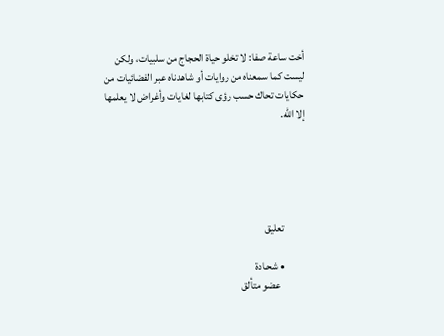أخت ساعة صفا: لا تخلو حياة الحجاج من سلبيات، ولكن ليست كما سمعناه من روايات أو شاهدناه عبر الفضائيات من حكايات تحاك حسب رؤى كتابها لغايات وأغراض لا يعلمها إلا الله.





          تعليق

          • شحـادة
            عضو متألق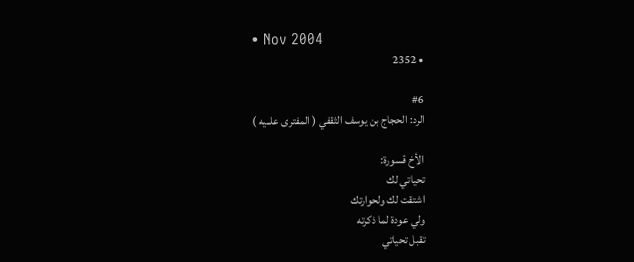• Nov 2004
            • 2352

            #6
            الرد: الحجاج بن يوسف الثقفي ( المفترى علــيه )

            الأخ قسورة:
            تحياتي لك
            اشتقت لك ولحوارتك
            ولي عودة لما ذكرته
            تقبل تحياتي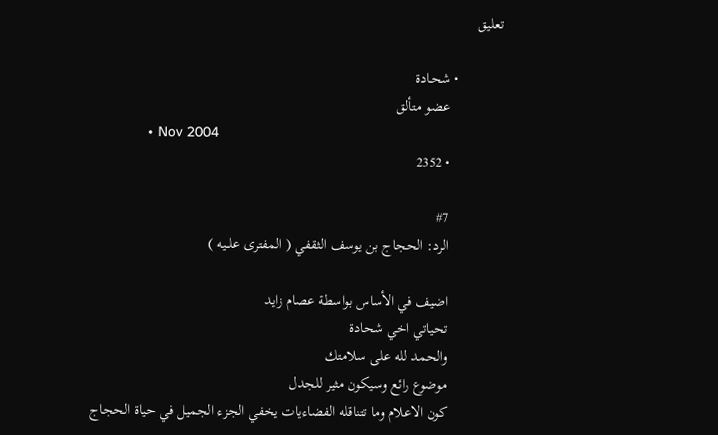تعليق

            • شحـادة
              عضو متألق
              • Nov 2004
              • 2352

              #7
              الرد: الحجاج بن يوسف الثقفي ( المفترى علــيه )

              اضيف في الأساس بواسطة عصام زايد
              تحياتي اخي شحادة
              والحمد لله على سلامتك
              موضوع رائع وسيكون مثير للجدل
              كون الاعلام وما تتناقله الفضاءيات يخفي الجزء الجميل في حياة الحجاج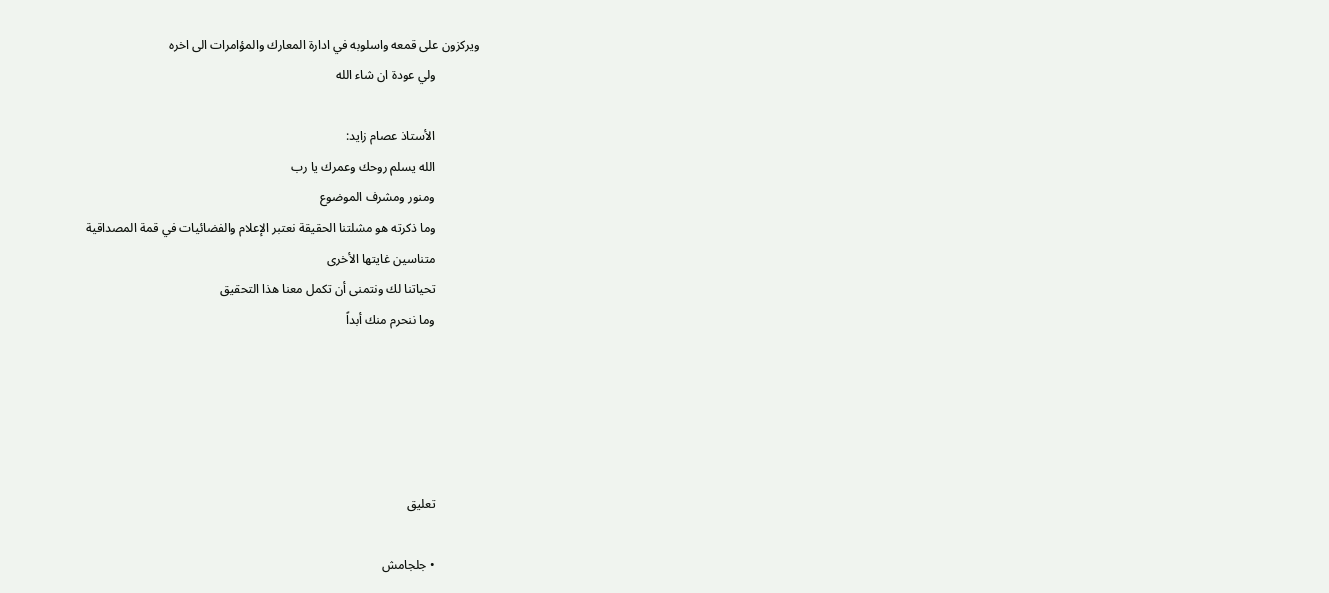ويركزون على قمعه واسلوبه في ادارة المعارك والمؤامرات الى اخره
              ولي عودة ان شاء الله

              الأستاذ عصام زايد:
              الله يسلم روحك وعمرك يا رب
              ومنور ومشرف الموضوع
              وما ذكرته هو مشلتنا الحقيقة نعتبر الإعلام والفضائيات في قمة المصداقية
              متناسين غايتها الأخرى
              تحياتنا لك ونتمنى أن تكمل معنا هذا التحقيق
              وما ننحرم منك أبداً





              تعليق

              • جلجامش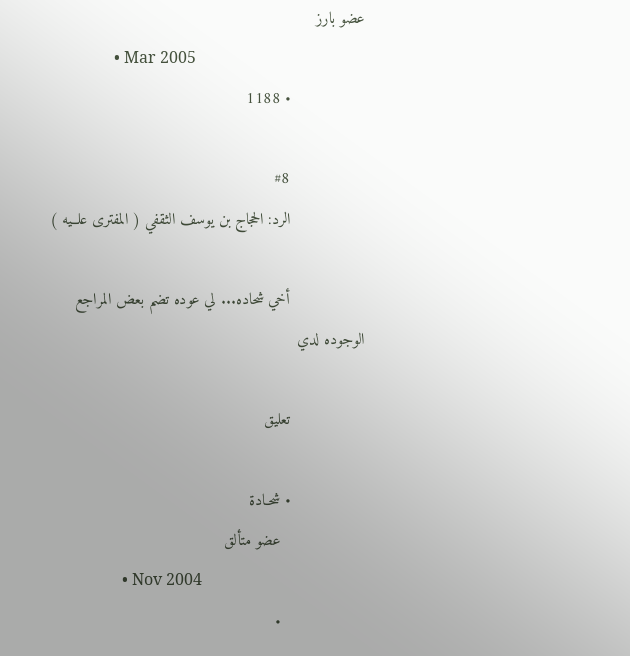عضو بارز
                • Mar 2005
                • 1188

                #8
                الرد: الحجاج بن يوسف الثقفي ( المفترى علــيه )

                أخي شحاده... لي عوده تضم بعض المراجع الوجوده لدي

                تعليق

                • شحـادة
                  عضو متألق
                  • Nov 2004
                  •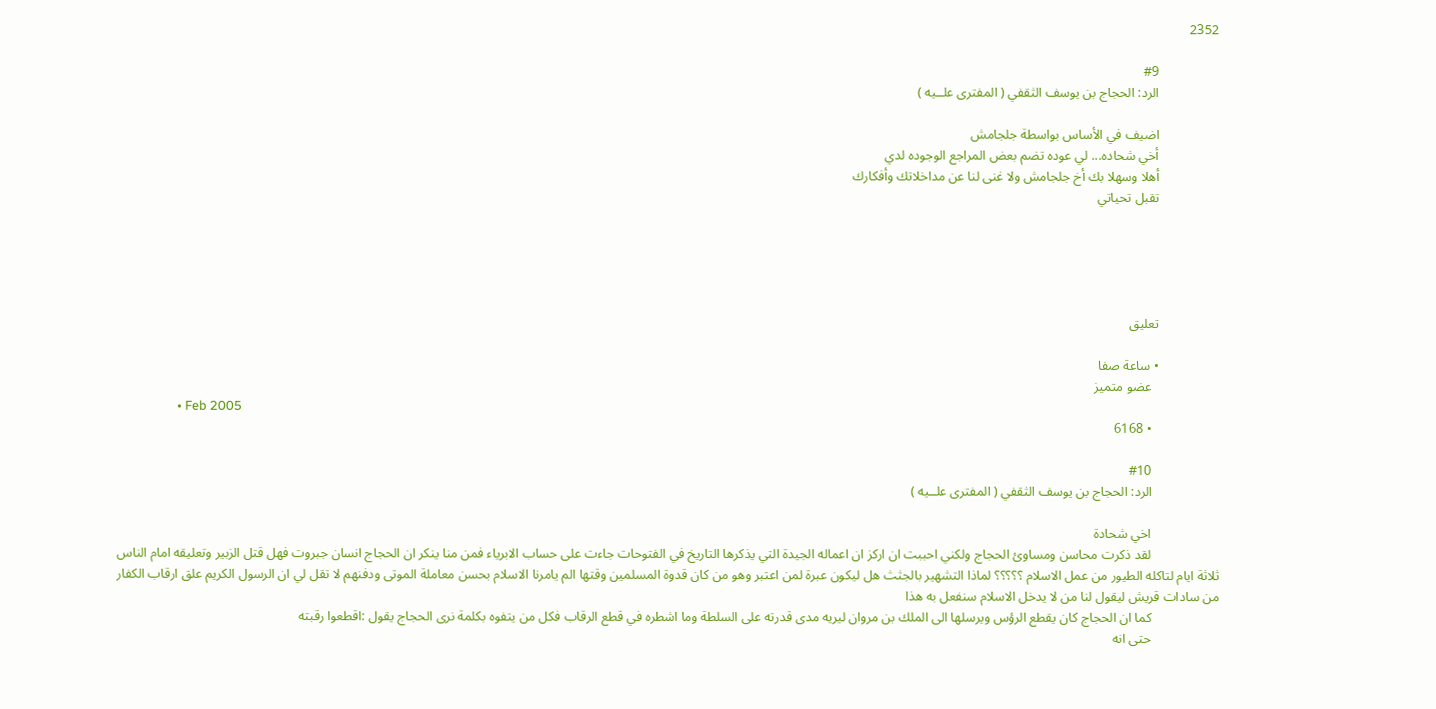2352

                  #9
                  الرد: الحجاج بن يوسف الثقفي ( المفترى علــيه )

                  اضيف في الأساس بواسطة جلجامش
                  أخي شحاده... لي عوده تضم بعض المراجع الوجوده لدي
                  أهلا وسهلا بك أخ جلجامش ولا غنى لنا عن مداخلاتك وأفكارك
                  تقبل تحياتي





                  تعليق

                  • ساعة صفا
                    عضو متميز
                    • Feb 2005
                    • 6168

                    #10
                    الرد: الحجاج بن يوسف الثقفي ( المفترى علــيه )

                    اخي شحادة
                    لقد ذكرت محاسن ومساوئ الحجاج ولكني احببت ان اركز ان اعماله الجيدة التي يذكرها التاريخ في الفتوحات جاءت على حساب الابرياء فمن منا ينكر ان الحجاج انسان جبروت فهل قتل الزبير وتعليقه امام الناس ثلاثة ايام لتاكله الطيور من عمل الاسلام ؟؟؟؟؟ لماذا التشهير بالجثث هل ليكون عبرة لمن اعتبر وهو من كان قدوة المسلمين وقتها الم يامرنا الاسلام بحسن معاملة الموتى ودفنهم لا تقل لي ان الرسول الكريم علق ارقاب الكفار من سادات قريش ليقول لنا من لا يدخل الاسلام سنفعل به هذا
                    كما ان الحجاج كان يقطع الرؤس ويرسلها الى الملك بن مروان ليريه مدى قدرته على السلطة وما اشطره في قطع الرقاب فكل من يتفوه بكلمة نرى الحجاج يقول :اقطعوا رقبته
                    حتى انه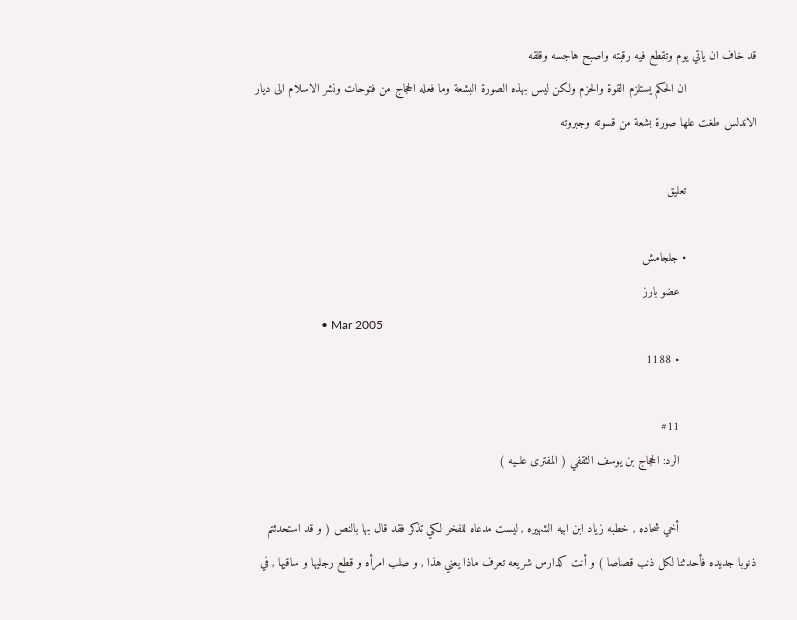قد خاف ان ياتي يوم وتقطع فيه رقبته واصبح هاجسه وقلقه
                    ان الحكم يستلزم القوة والحزم ولكن ليس بهذه الصورة البشعة وما فعله الحجاج من فتوحات ونشر الاسلام الى ديار الاندلس طغت علها صورة بشعة من قسوته وجبروته

                    تعليق

                    • جلجامش
                      عضو بارز
                      • Mar 2005
                      • 1188

                      #11
                      الرد: الحجاج بن يوسف الثقفي ( المفترى علــيه )

                      أخي شحاده , خطبه زياد ابن ابيه الشهيره , ليست مدعاه للفخر لكي تذكر فقد قال بها بالنص ( و قد استحدثتم ذنوبا جديده فأحدثنا لكل ذنب قصاصا ) و أنت كدارس شريعه تعرف ماذا يعني هذا , و صلب امرأه و قطع رجليها و ساقيها , في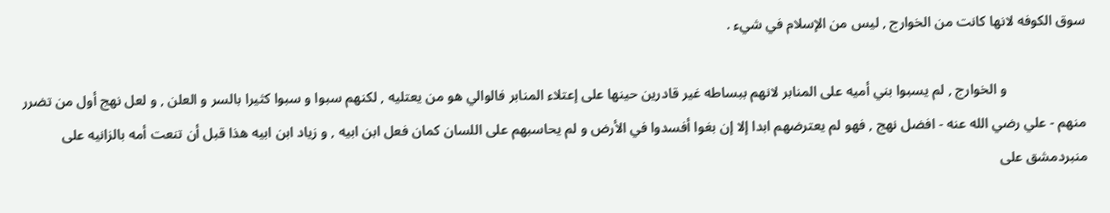سوق الكوفه لانها كانت من الخوارج , ليس من الإسلام في شيء .

                      و الخوارج , لم يسبوا بني أميه على المنابر لانهم ببساطه غير قادرين حينها على إعتلاء المنابر فالوالي هو من يعتليه , لكنهم سبوا و سبوا كثيرا بالسر و العلن , و لعل نهج أول من تضرر منهم - علي رضي الله عنه - افضل نهج , فهو لم يعترضهم ابدا إلا إن بغوا أفسدوا في الأرض و لم يحاسبهم على اللسان كمان فعل ابن ابيه , و زياد ابن ابيه هذا قبل أن تنعت أمه بالزانيه على منبردمشق على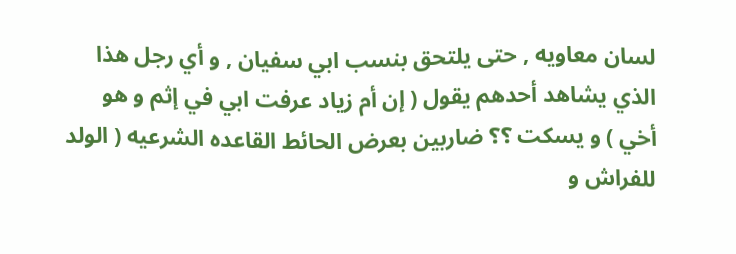لسان معاويه , حتى يلتحق بنسب ابي سفيان , و أي رجل هذا الذي يشاهد أحدهم يقول ( إن أم زياد عرفت ابي في إثم و هو أخي ) و يسكت ؟؟ ضاربين بعرض الحائط القاعده الشرعيه ( الولد للفراش و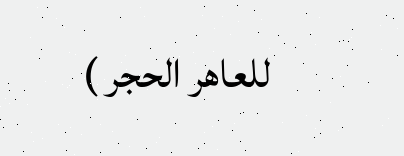للعاهر الحجر )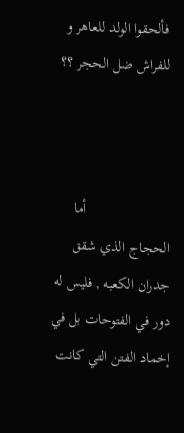فألحقوا الولد للعاهر و للفراش ضل الحجر ؟؟



                      أما الحجاج الذي شقق جدران الكعبه , فليس له دور في الفتوحات بل في إخماد الفتن التي كانت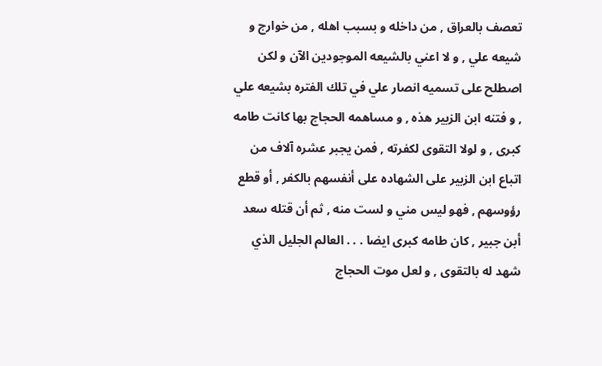تعصف بالعراق , من داخله و بسبب اهله , من خوارج و شيعه علي , و لا اعني بالشيعه الموجودين الآن و لكن اصطلح على تسميه انصار علي في تلك الفتره بشيعه علي , و فتنه ابن الزبير هذه , و مساهمه الحجاج بها كانت طامه كبرى , و لولا التقوى لكفرته , فمن يجبر عشره آلاف من اتباع ابن الزبير على الشهاده على أنفسهم بالكفر , أو قطع رؤوسهم , فهو ليس مني و لست منه , ثم أن قتله سعد أبن جبير , كان طامه كبرى ايضا . . . العالم الجليل الذي شهد له بالتقوى , و لعل موت الحجاج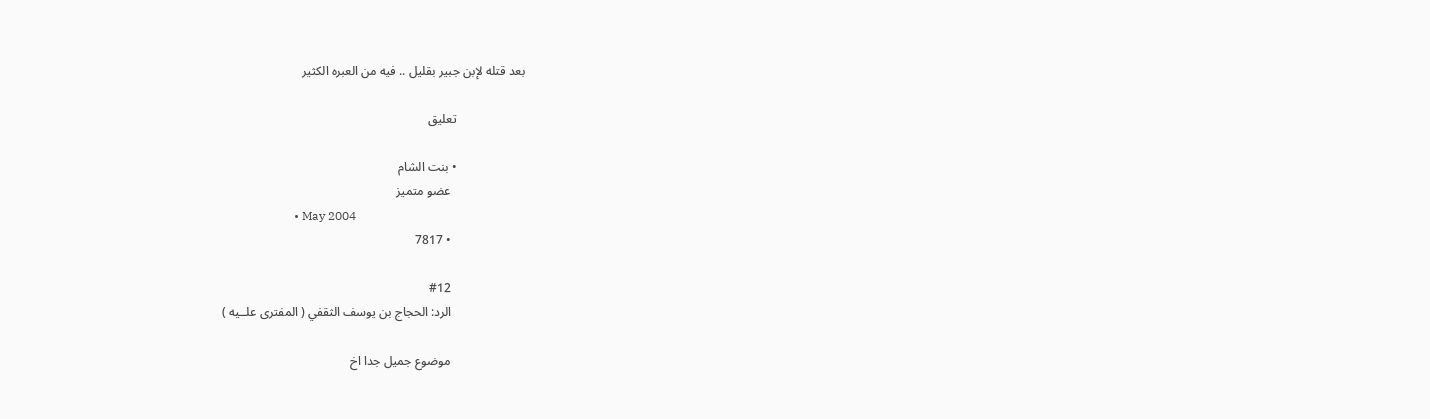بعد قتله لإبن جبير بقليل .. فيه من العبره الكثير

                      تعليق

                      • بنت الشام
                        عضو متميز
                        • May 2004
                        • 7817

                        #12
                        الرد: الحجاج بن يوسف الثقفي ( المفترى علــيه )

                        موضوع جميل جدا اخ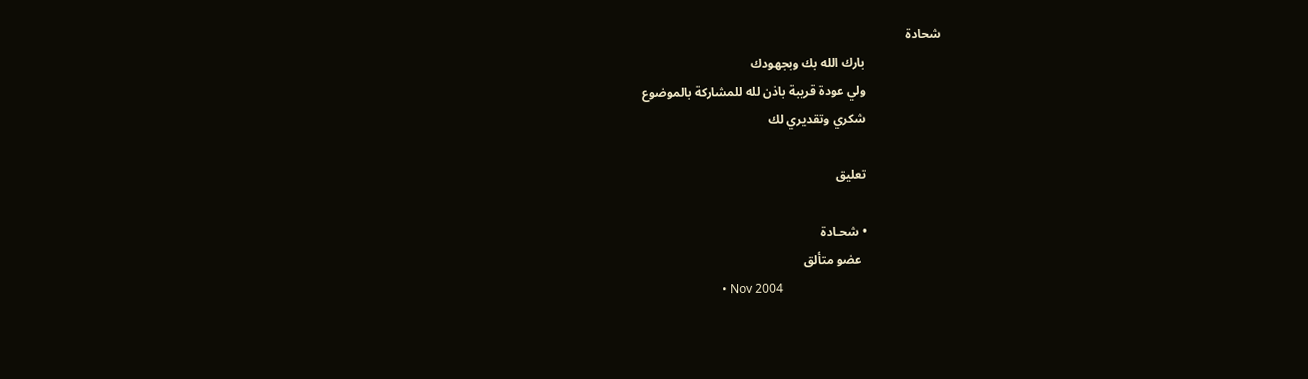شحادة
                        بارك الله بك وبجهودك
                        ولي عودة قريبة باذن لله للمشاركة بالموضوع
                        شكري وتقديري لك

                        تعليق

                        • شحـادة
                          عضو متألق
                          • Nov 2004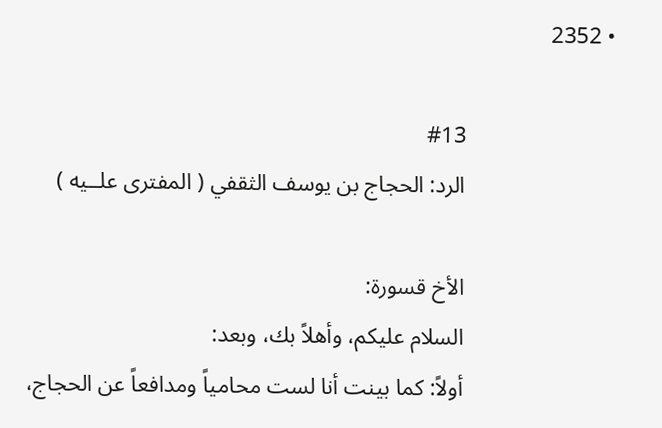• 2352

                          #13
                          الرد: الحجاج بن يوسف الثقفي ( المفترى علــيه )

                          الأخ قسورة:
                          السلام عليكم، وأهلاً بك، وبعد:
                          أولاً: كما بينت أنا لست محامياً ومدافعاً عن الحجاج،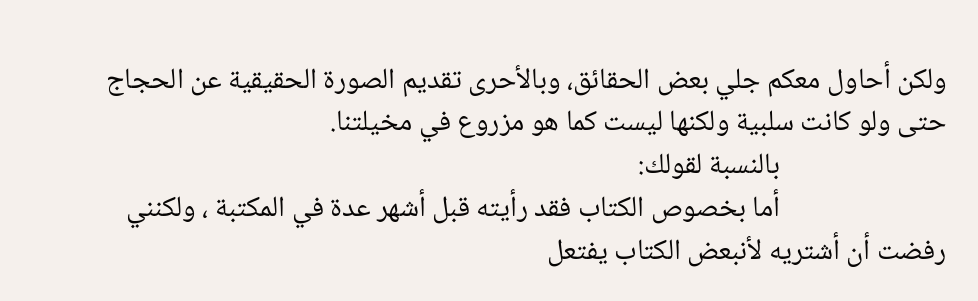ولكن أحاول معكم جلي بعض الحقائق، وبالأحرى تقديم الصورة الحقيقية عن الحجاج حتى ولو كانت سلبية ولكنها ليست كما هو مزروع في مخيلتنا.
                          بالنسبة لقولك:
                          أما بخصوص الكتاب فقد رأيته قبل أشهر عدة في المكتبة ، ولكنني رفضت أن أشتريه لأنبعض الكتاب يفتعل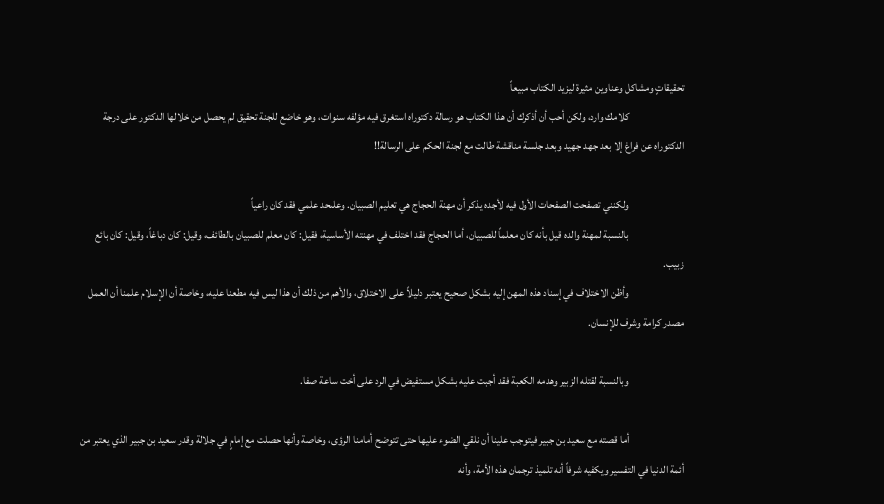تحقيقاتٍ ومشاكل وعناوين مثيرة ليزيد الكتاب مبيعاً
                          كلامك وارد، ولكن أحب أن أذكرك أن هذا الكتاب هو رسالة دكتوراه استغرق فيه مؤلفه سنوات، وهو خاضع للجنة تحقيق لم يحصل من خلالها الدكتور على درجة الدكتوراه عن فراغ إلا بعد جهد جهيد وبعد جلسة مناقشة طالت مع لجنة الحكم على الرسالة!!

                          ولكنني تصفحت الصفحات الأول فيه لأجده يذكر أن مهنة الحجاج هي تعليم الصبيان. وعلىحد علمي فقد كان راعياً
                          بالنسبة لمهنة والده قيل بأنه كان معلماً للصبيان، أما الحجاج فقد اختلف في مهنته الأساسية، فقيل: كان معلم للصبيان بالطائف، وقيل: كان دباغاً، وقيل: كان بائع زبيب.
                          وأظن الاختلاف في إسناد هذه المهن إليه بشكل صحيح يعتبر دليلاً على الاختلاق، والأهم من ذلك أن هذا ليس فيه مطعنا عليه، وخاصة أن الإسلام علمنا أن العمل مصدر كرامة وشرف للإنسان.

                          وبالنسبة لقتله الزبير وهدمه الكعبة فقد أجبت عليه بشكل مستفيض في الرد على أخت ساعة صفا.

                          أما قصته مع سعيد بن جبير فيتوجب علينا أن نلقي الضوء عليها حتى تتوضح أمامنا الرؤى، وخاصة وأنها حصلت مع إمامٍ في جلالة وقدر سعيد بن جبير الذي يعتبر من أئمة الدنيا في التفسير ويكفيه شرفاً أنه تلميذ ترجمان هذه الأمة، وأنه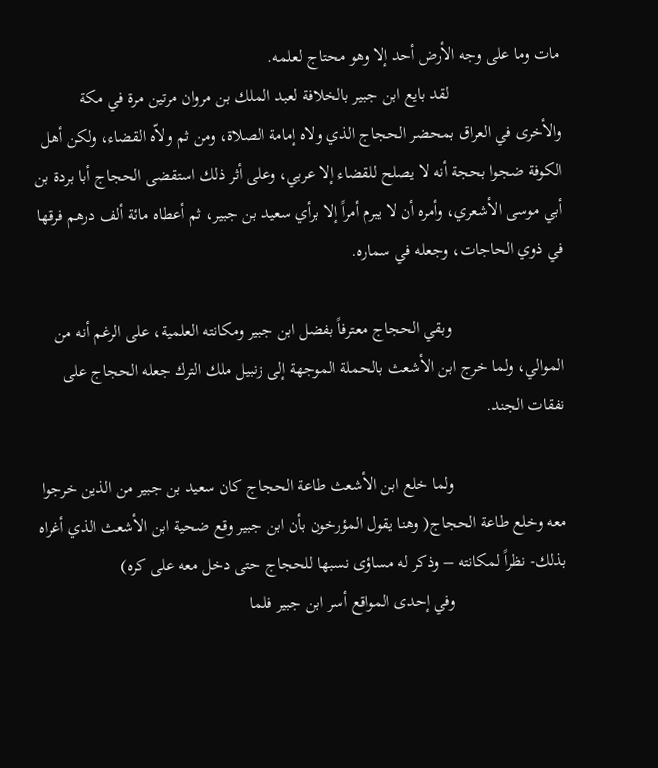مات وما على وجه الأرض أحد إلا وهو محتاج لعلمه.
                          لقد بايع ابن جبير بالخلافة لعبد الملك بن مروان مرتين مرة في مكة والأخرى في العراق بمحضر الحجاج الذي ولاه إمامة الصلاة، ومن ثم ولاّه القضاء، ولكن أهل الكوفة ضجوا بحجة أنه لا يصلح للقضاء إلا عربي، وعلى أثر ذلك استقضى الحجاج أبا بردة بن أبي موسى الأشعري، وأمره أن لا يبرم أمراً إلا برأي سعيد بن جبير، ثم أعطاه مائة ألف درهم فرقها في ذوي الحاجات، وجعله في سماره.

                          وبقي الحجاج معترفاً بفضل ابن جبير ومكانته العلمية، على الرغم أنه من الموالي، ولما خرج ابن الأشعث بالحملة الموجهة إلى زنبيل ملك الترك جعله الحجاج على نفقات الجند.

                          ولما خلع ابن الأشعث طاعة الحجاج كان سعيد بن جبير من الذين خرجوا معه وخلع طاعة الحجاج( وهنا يقول المؤرخون بأن ابن جبير وقع ضحية ابن الأشعث الذي أغراه بذلك- نظراً لمكانته – وذكر له مساؤى نسبها للحجاج حتى دخل معه على كره)
                          وفي إحدى المواقع أسر ابن جبير فلما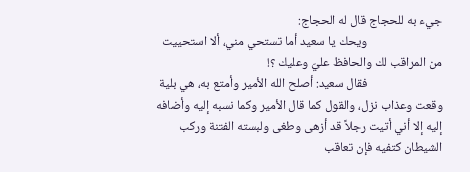جيء به للحجاج قال له الحجاج:
                          ويحك يا سعيد أما تستحي مني، ألا استحييت من المراقب لك والحافظ عليّ وعليك ؟!
                          فقال سعيد: أصلح الله الأمير وأمتع به، هي بلية وقعت وعذاب نزل، والقول كما قال الأمير وكما نسبه إليه وأضافه إليه إلا أني أتيت رجلاً قد أزهى وطغى ولبسته الفتنة وركب الشيطان كتفيه فإن تعاقب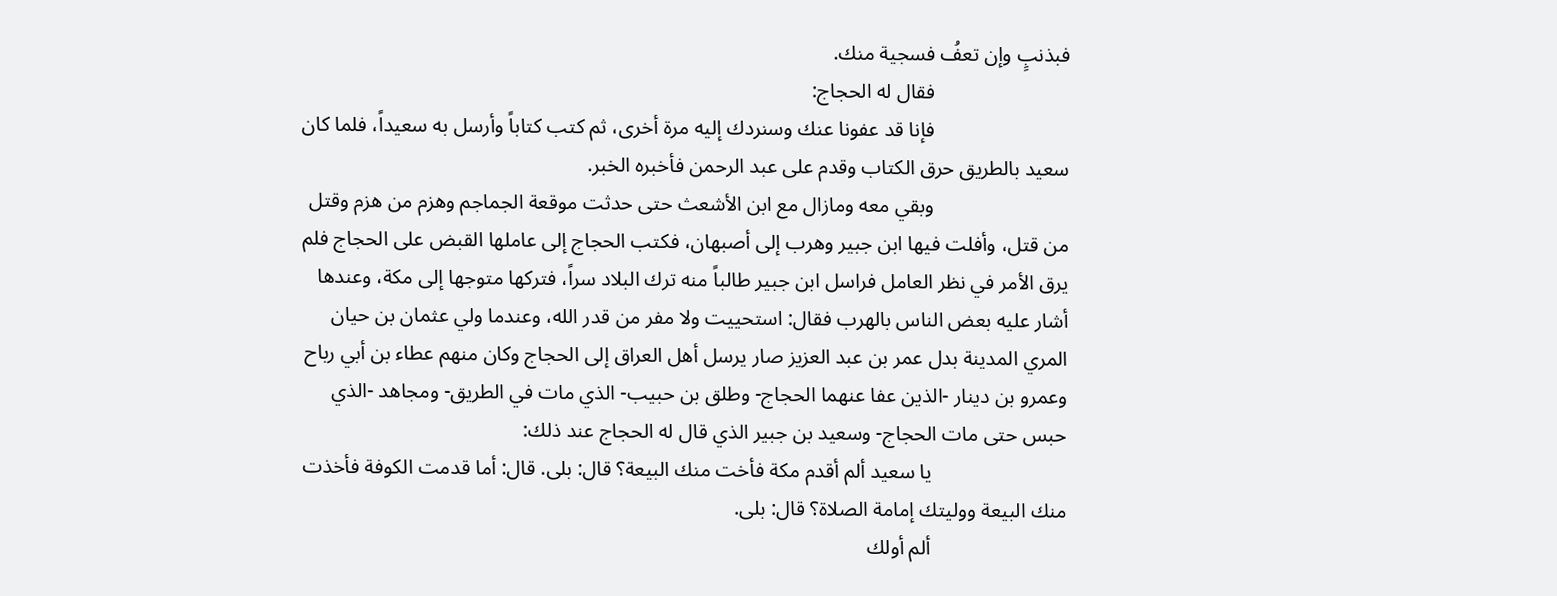فبذنبٍ وإن تعفُ فسجية منك.
                          فقال له الحجاج:
                          فإنا قد عفونا عنك وسنردك إليه مرة أخرى، ثم كتب كتاباً وأرسل به سعيداً، فلما كان سعيد بالطريق حرق الكتاب وقدم على عبد الرحمن فأخبره الخبر.
                          وبقي معه ومازال مع ابن الأشعث حتى حدثت موقعة الجماجم وهزم من هزم وقتل من قتل، وأفلت فيها ابن جبير وهرب إلى أصبهان، فكتب الحجاج إلى عاملها القبض على الحجاج فلم يرق الأمر في نظر العامل فراسل ابن جبير طالباً منه ترك البلاد سراً، فتركها متوجها إلى مكة، وعندها أشار عليه بعض الناس بالهرب فقال: استحييت ولا مفر من قدر الله، وعندما ولي عثمان بن حيان المري المدينة بدل عمر بن عبد العزيز صار يرسل أهل العراق إلى الحجاج وكان منهم عطاء بن أبي رباح وعمرو بن دينار -الذين عفا عنهما الحجاج- وطلق بن حبيب- الذي مات في الطريق- ومجاهد -الذي حبس حتى مات الحجاج- وسعيد بن جبير الذي قال له الحجاج عند ذلك:
                          يا سعيد ألم أقدم مكة فأخت منك البيعة؟ قال: بلى. قال: أما قدمت الكوفة فأخذت منك البيعة ووليتك إمامة الصلاة؟ قال: بلى.
                          ألم أولك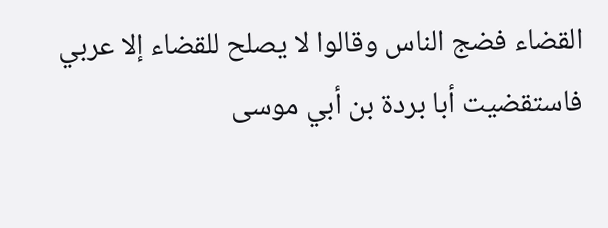القضاء فضج الناس وقالوا لا يصلح للقضاء إلا عربي فاستقضيت أبا بردة بن أبي موسى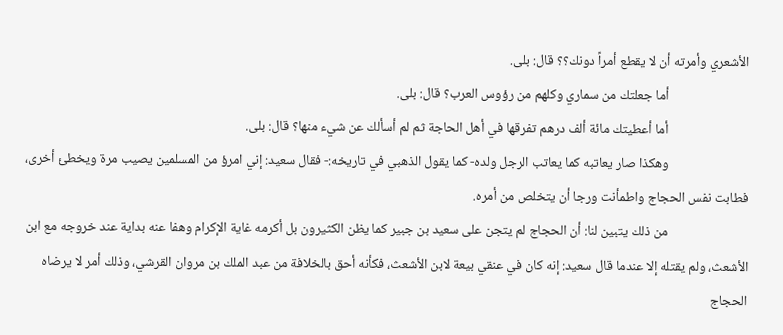الأشعري وأمرته أن لا يقطع أمراً دونك؟؟ قال: بلى.
                          أما جعلتك من سماري وكلهم من رؤوس العرب؟ قال: بلى.
                          أما أعطيتك مائة ألف درهم تفرقها في أهل الحاجة ثم لم أسألك عن شيء منها؟ قال: بلى.
                          وهكذا صار يعاتبه كما يعاتب الرجل ولده- كما يقول الذهبي في تاريخه:- فقال سعيد: إني امرؤ من المسلمين يصيب مرة ويخطئ أخرى، فطابت نفس الحجاج واطمأنت ورجا أن يتخلص من أمره.
                          من ذلك يتبين لنا: أن الحجاج لم يتجن على سعيد بن جبير كما يظن الكثيرون بل أكرمه غاية الإكرام وهفا عنه بداية عند خروجه مع ابن الأشعث، ولم يقتله إلا عندما قال سعيد: إنه كان في عنقي بيعة لابن الأشعث، فكأنه أحق بالخلافة من عبد الملك بن مروان القرشي، وذلك أمر لا يرضاه الحجاج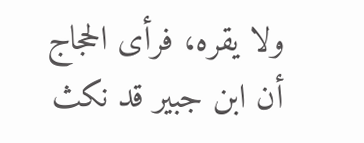ولا يقره، فرأى الحجاج أن ابن جبير قد نكث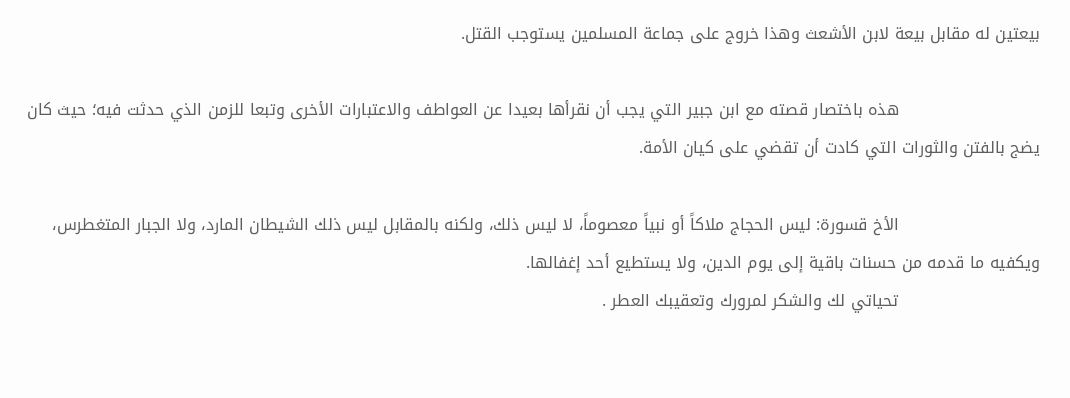بيعتين له مقابل بيعة لابن الأشعث وهذا خروج على جماعة المسلمين يستوجب القتل.

                          هذه باختصار قصته مع ابن جبير التي يجب أن نقرأها بعيدا عن العواطف والاعتبارات الأخرى وتبعا للزمن الذي حدثت فيه؛ حيث كان يضج بالفتن والثورات التي كادت أن تقضي على كيان الأمة.

                          الأخ قسورة: ليس الحجاج ملاكاً أو نبياً معصوماً، لا ليس ذلك، ولكنه بالمقابل ليس ذلك الشيطان المارد، ولا الجبار المتغطرس، ويكفيه ما قدمه من حسنات باقية إلى يوم الدين، ولا يستطيع أحد إغفالها.
                          تحياتي لك والشكر لمرورك وتعقيبك العطر .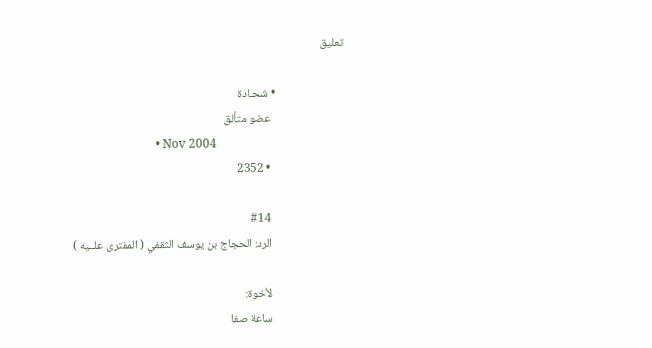تعليق

                          • شحـادة
                            عضو متألق
                            • Nov 2004
                            • 2352

                            #14
                            الرد: الحجاج بن يوسف الثقفي ( المفترى علــيه )

                            لأخوة:
                            ساعة صفا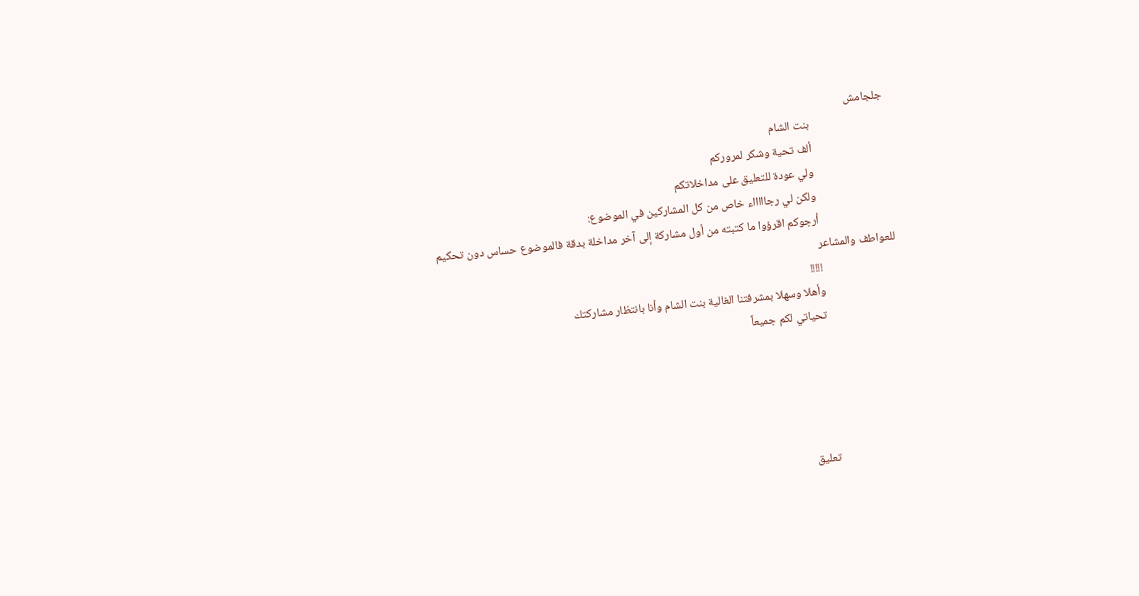جلجامش
                            بنت الشام
                            ألف تحية وشكر لمروركم
                            ولي عودة للتعليق على مداخلاتكم
                            ولكن لي رجاااااء خاص من كل المشاركين في الموضوع:
                            أرجوكم اقرؤوا ما كتبته من أول مشاركة إلى آخر مداخلة بدقة فالموضوع حساس دون تحكيم للعواطف والمشاعر
                            !!!!!
                            وأهلا وسهلا بمشرفتنا الغالية بنت الشام وأنا بانتظار مشاركتك
                            تحياتي لكم جميعاً





                            تعليق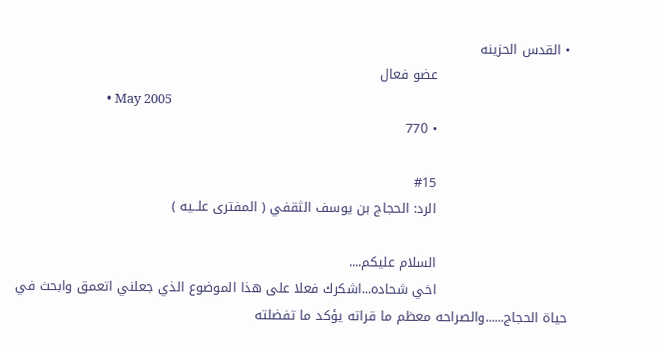• القدس الحزينه
                              عضو فعال
                              • May 2005
                              • 770

                              #15
                              الرد: الحجاج بن يوسف الثقفي ( المفترى علــيه )

                              السلام عليكم....
                              اخي شحاده...اشكرك فعلا على هذا الموضوع الذي جعلني اتعمق وابحث في حياة الحجاج......والصراحه معظم ما قراته يؤكد ما تفضلته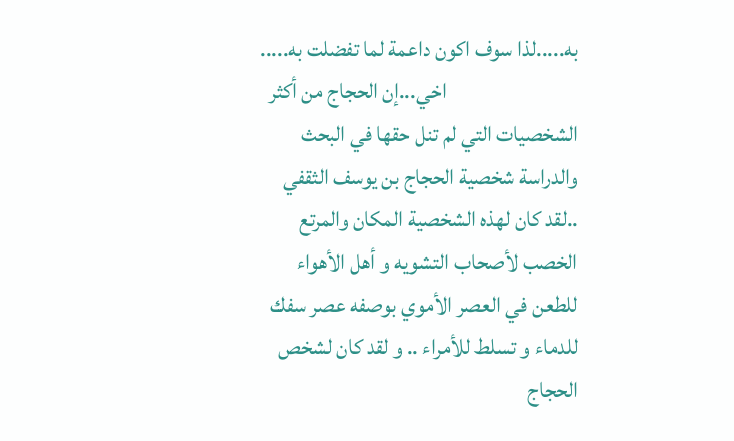به.....لذا سوف اكون داعمة لما تفضلت به.....
                              اخي...إن الحجاج من أكثر الشخصيات التي لم تنل حقها في البحث والدراسة شخصية الحجاج بن يوسف الثقفي ..لقد كان لهذه الشخصية المكان والمرتع الخصب لأصحاب التشويه و أهل الأهواء للطعن في العصر الأموي بوصفه عصر سفك للدماء و تسلط للأمراء .. و لقد كان لشخص الحجاج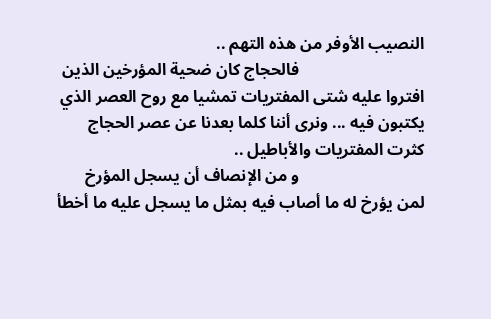النصيب الأوفر من هذه التهم ..
                              فالحجاج كان ضحية المؤرخين الذين افتروا عليه شتى المفتريات تمشيا مع روح العصر الذي يكتبون فيه ... ونرى أننا كلما بعدنا عن عصر الحجاج كثرت المفتريات والأباطيل ..
                              و من الإنصاف أن يسجل المؤرخ لمن يؤرخ له ما أصاب فيه بمثل ما يسجل عليه ما أخطأ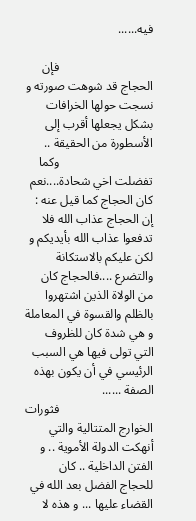فيه......

                              فإن الحجاج قد شوهت صورته و نسجت حولها الخرافات بشكل يجعلها أقرب إلى الأسطورة من الحقيقة ..
                              وكما تفضلت اخي شحادة....نعم كان الحجاج كما قيل عنه : إن الحجاج عذاب الله فلا تدفعوا عذاب الله بأيديكم و لكن عليكم بالاستكانة والتضرع ....فالحجاج كان من الولاة الذين اشتهروا بالظلم والقسوة في المعاملة و هي شدة كان للظروف التي تولى فيها هي السبب الرئيسي في أن يكون بهذه الصفة ......
                              فثورات الخوارج المتتالية والتي أنهكت الدولة الأموية .. و الفتن الداخلية .. كان للحجاج الفضل بعد الله في القضاء عليها ... و هذه لا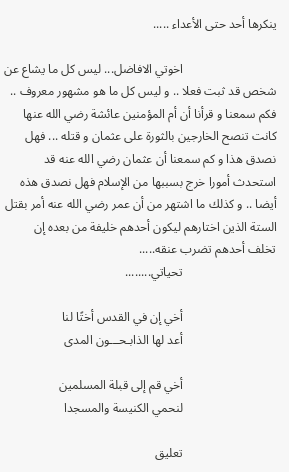ينكرها أحد حتى الأعداء .....

                              اخوتي الافاضل... ليس كل ما يشاع عن شخص قد ثبت فعلا .. و ليس كل ما هو مشهور معروف .. فكم سمعنا و قرأنا أن أم المؤمنين عائشة رضي الله عنها كانت تنصح الخارجين بالثورة على عثمان و قتله ... فهل نصدق هذا و كم سمعنا أن عثمان رضي الله عنه قد استحدث أمورا خرج بسببها من الإسلام فهل نصدق هذه أيضا .. و كذلك ما اشتهر من أن عمر رضي الله عنه أمر بقتل الستة الذين اختارهم ليكون أحدهم خليفة من بعده إن تخلف أحدهم تضرب عنقه.....
                              تحياتي........

                              أخي إن في القدس أختًا لنا
                              أعد لها الذابـحـــون المدى

                              أخي قم إلى قبلة المسلمين
                              لنحمي الكنيسة والمسجدا

                              تعليق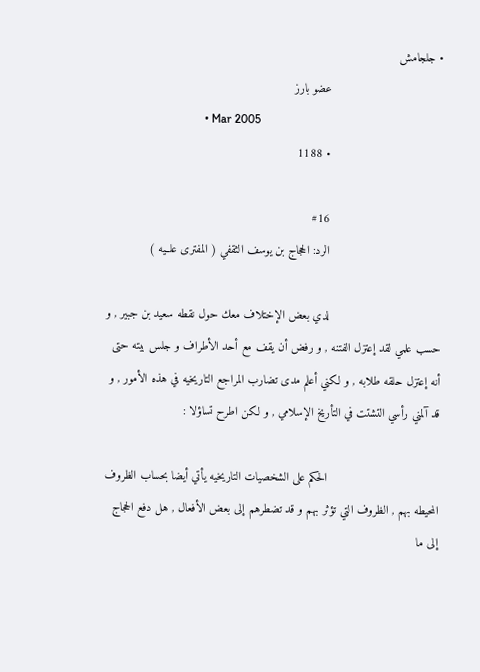• جلجامش
                                عضو بارز
                                • Mar 2005
                                • 1188

                                #16
                                الرد: الحجاج بن يوسف الثقفي ( المفترى علــيه )

                                لدي بعض الإختلاف معك حول نقطه سعيد بن جبير , و حسب علمي لقد إعتزل الفتنه , و رفض أن يقف مع أحد الأطراف و جلس بيته حتى أنه إعتزل حلقه طلابه , و لكني أعلم مدى تضارب المراجع التاريخيه في هذه الأمور , و قد آلمني رأسي التشتت في التأريخ الإسلامي , و لكن اطرح تساؤلا :

                                الحكم على الشخصيات التاريخيه يأتي أيضا بحساب الظروف المحيطه بهم , الظروف التي تؤثر بهم و قد تضطرهم إلى بعض الأفعال , هل دفع الحجاج إلى ما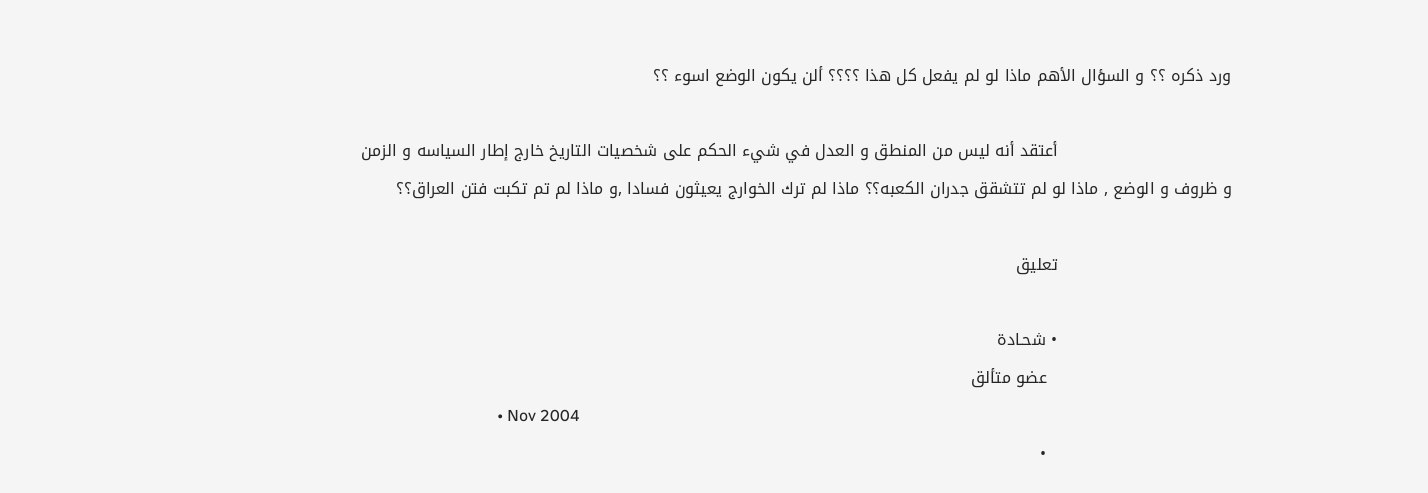ورد ذكره ؟؟ و السؤال الأهم ماذا لو لم يفعل كل هذا ؟؟؟؟ ألن يكون الوضع اسوء ؟؟

                                أعتقد أنه ليس من المنطق و العدل في شيء الحكم على شخصيات التاريخ خارج إطار السياسه و الزمن و ظروف و الوضع , ماذا لو لم تتشقق جدران الكعبه؟؟ ماذا لم ترك الخوارج يعيثون فسادا ,و ماذا لم تم تكبت فتن العراق؟؟

                                تعليق

                                • شحـادة
                                  عضو متألق
                                  • Nov 2004
                                  •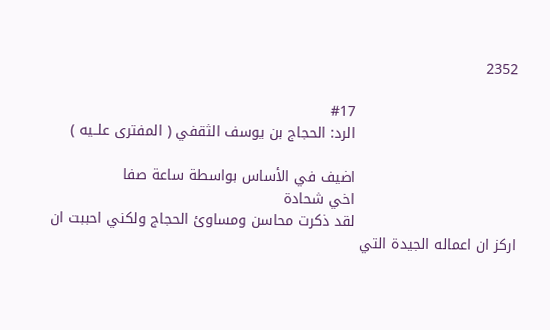2352

                                  #17
                                  الرد: الحجاج بن يوسف الثقفي ( المفترى علــيه )

                                  اضيف في الأساس بواسطة ساعة صفا
                                  اخي شحادة
                                  لقد ذكرت محاسن ومساوئ الحجاج ولكني احببت ان اركز ان اعماله الجيدة التي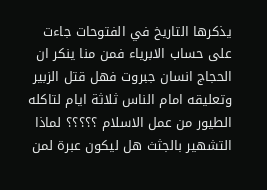يذكرها التاريخ في الفتوحات جاءت على حساب الابرياء فمن منا ينكر ان الحجاج انسان جبروت فهل قتل الزبير وتعليقه امام الناس ثلاثة ايام لتاكله الطيور من عمل الاسلام ؟؟؟؟؟ لماذا التشهير بالجثث هل ليكون عبرة لمن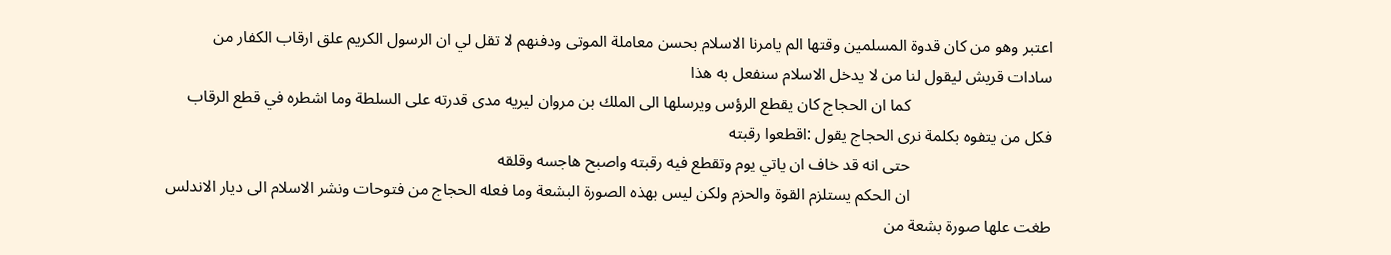اعتبر وهو من كان قدوة المسلمين وقتها الم يامرنا الاسلام بحسن معاملة الموتى ودفنهم لا تقل لي ان الرسول الكريم علق ارقاب الكفار من سادات قريش ليقول لنا من لا يدخل الاسلام سنفعل به هذا
                                  كما ان الحجاج كان يقطع الرؤس ويرسلها الى الملك بن مروان ليريه مدى قدرته على السلطة وما اشطره في قطع الرقاب فكل من يتفوه بكلمة نرى الحجاج يقول :اقطعوا رقبته
                                  حتى انه قد خاف ان ياتي يوم وتقطع فيه رقبته واصبح هاجسه وقلقه
                                  ان الحكم يستلزم القوة والحزم ولكن ليس بهذه الصورة البشعة وما فعله الحجاج من فتوحات ونشر الاسلام الى ديار الاندلس طغت علها صورة بشعة من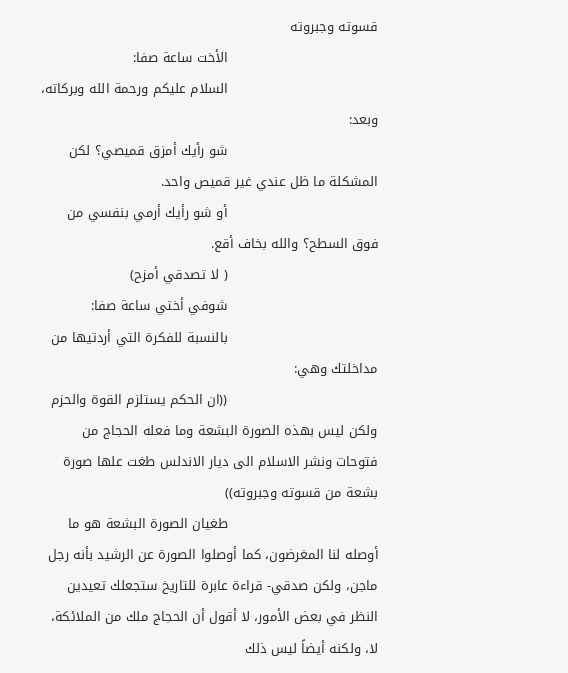قسوته وجبروته
                                  الأخت ساعة صفا:
                                  السلام عليكم ورحمة الله وبركاته، وبعد:
                                  شو رأيك أمزق قميصي؟ لكن المشكلة ما ظل عندي غير قميص واحد.
                                  أو شو رأيك أرمي بنفسي من فوق السطح؟ والله بخاف أقع.
                                  ( لا تصدقي أمزح)
                                  شوفي أختي ساعة صفا:
                                  بالنسبة للفكرة التي أردتيها من مداخلتك وهي:
                                  ((ان الحكم يستلزم القوة والحزم ولكن ليس بهذه الصورة البشعة وما فعله الحجاج من فتوحات ونشر الاسلام الى ديار الاندلس طغت علها صورة بشعة من قسوته وجبروته))
                                  طغيان الصورة البشعة هو ما أوصله لنا المغرضون، كما أوصلوا الصورة عن الرشيد بأنه رجل ماجن، ولكن صدقي- قراءة عابرة للتاريخ ستجعلك تعيدين النظر في بعض الأمور، لا أقول أن الحجاج ملك من الملائكة، لا، ولكنه أيضاً ليس ذلك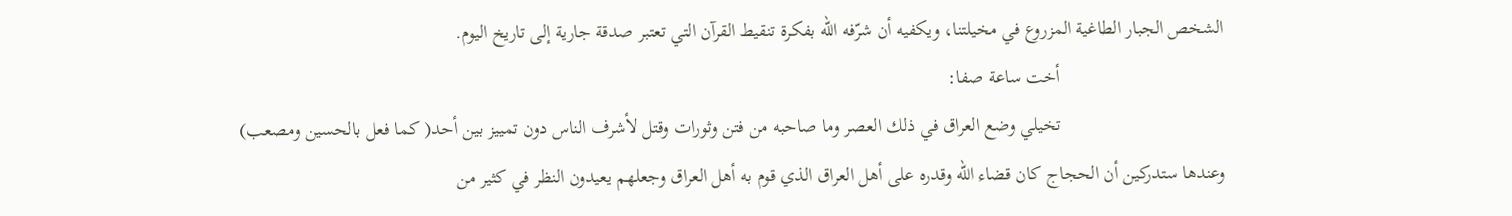الشخص الجبار الطاغية المزروع في مخيلتنا، ويكفيه أن شرّفه الله بفكرة تنقيط القرآن التي تعتبر صدقة جارية إلى تاريخ اليوم.
                                  أخت ساعة صفا:
                                  تخيلي وضع العراق في ذلك العصر وما صاحبه من فتن وثورات وقتل لأشرف الناس دون تمييز بين أحد( كما فعل بالحسين ومصعب) وعندها ستدركين أن الحجاج كان قضاء الله وقدره على أهل العراق الذي قوم به أهل العراق وجعلهم يعيدون النظر في كثير من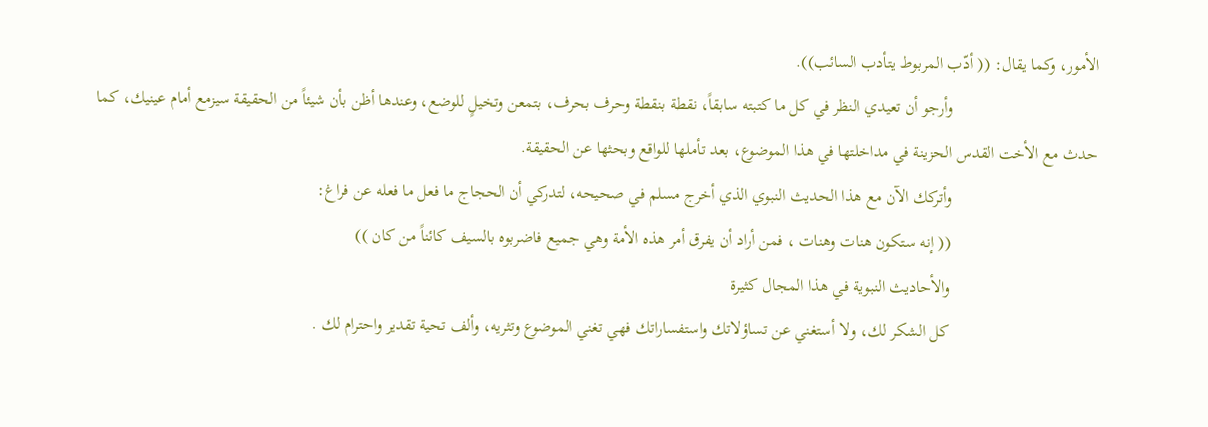الأمور، وكما يقال: (( أدّب المربوط يتأدب السائب)).
                                  وأرجو أن تعيدي النظر في كل ما كتبته سابقاً، نقطة بنقطة وحرف بحرف، بتمعن وتخيلٍ للوضع، وعندها أظن بأن شيئاً من الحقيقة سيزمع أمام عينيك، كما حدث مع الأخت القدس الحزينة في مداخلتها في هذا الموضوع، بعد تأملها للواقع وبحثها عن الحقيقة.
                                  وأتركك الآن مع هذا الحديث النبوي الذي أخرج مسلم في صحيحه، لتدركي أن الحجاج ما فعل ما فعله عن فراغ:
                                  (( إنه ستكون هنات وهنات ، فمن أراد أن يفرق أمر هذه الأمة وهي جميع فاضربوه بالسيف كائناً من كان ))
                                  والأحاديث النبوية في هذا المجال كثيرة
                                  كل الشكر لك، ولا أستغني عن تساؤلاتك واستفساراتك فهي تغني الموضوع وتثريه، وألف تحية تقدير واحترام لك .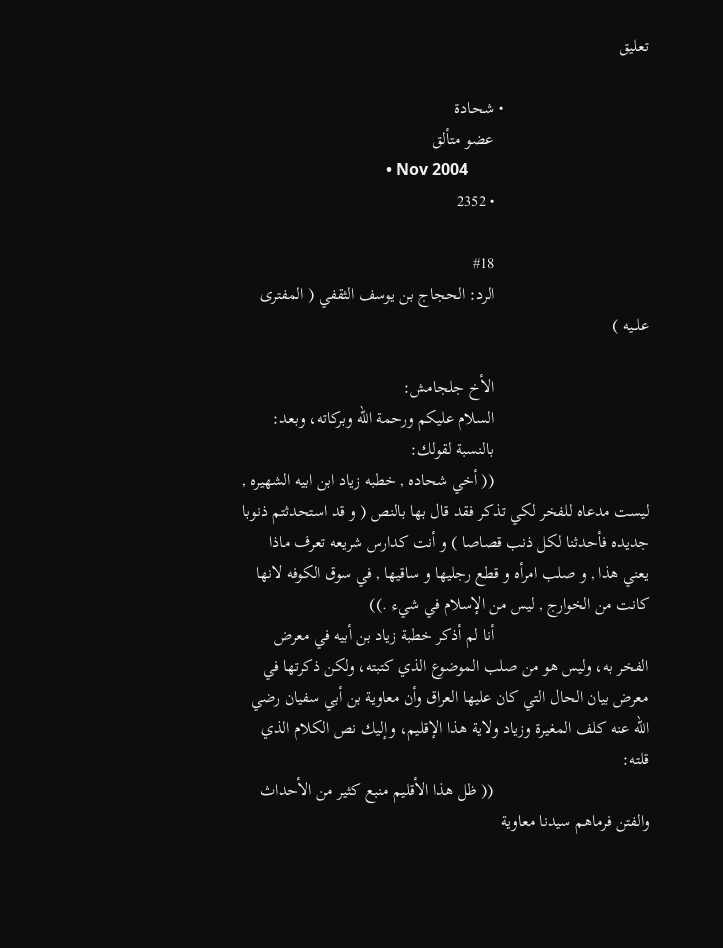تعليق

                                  • شحـادة
                                    عضو متألق
                                    • Nov 2004
                                    • 2352

                                    #18
                                    الرد: الحجاج بن يوسف الثقفي ( المفترى علــيه )

                                    الأخ جلجامش:
                                    السلام عليكم ورحمة الله وبركاته، وبعد:
                                    بالنسبة لقولك:
                                    (( أخي شحاده , خطبه زياد ابن ابيه الشهيره , ليست مدعاه للفخر لكي تذكر فقد قال بها بالنص ( و قد استحدثتم ذنوبا جديده فأحدثنا لكل ذنب قصاصا ) و أنت كدارس شريعه تعرف ماذا يعني هذا , و صلب امرأه و قطع رجليها و ساقيها , في سوق الكوفه لانها كانت من الخوارج , ليس من الإسلام في شيء .))
                                    أنا لم أذكر خطبة زياد بن أبيه في معرض الفخر به، وليس هو من صلب الموضوع الذي كتبته، ولكن ذكرتها في معرض بيان الحال التي كان عليها العراق وأن معاوية بن أبي سفيان رضي الله عنه كلف المغيرة وزياد ولاية هذا الإقليم، وإليك نص الكلام الذي قلته:
                                    (( ظل هذا الأقليم منبع كثير من الأحداث والفتن فرماهم سيدنا معاوية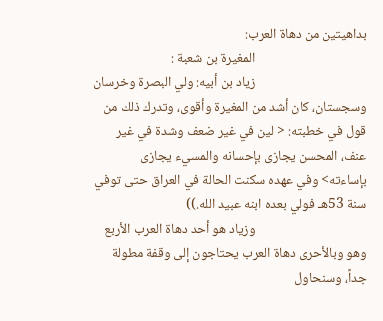بداهيتين من دهاة العرب:
                                    المغيرة بن شعبة :
                                    زياد بن أبيه: ولي البصرة وخرسان وسجستان، كان أشد من المغيرة وأقوى، وتدرك ذلك من قول في خطبته: < لين في غير ضعف وشدة في غير عنف، المحسن يجازى بإحسانه والمسيء يجازى بإساءته> وفي عهده سكنت الحالة في العراق حتى توفي سنة 53هـ فولي بعده ابنه عبيد الله.))
                                    وزياد هو أحد دهاة العرب الأربع وهو وبالأحرى دهاة العرب يحتاجون إلى وقفة مطولة جداً، وسنحاول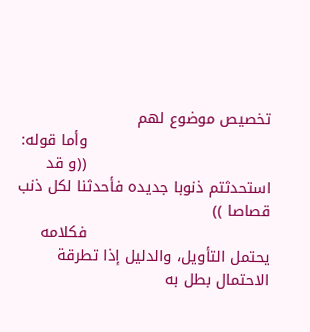تخصيص موضوع لهم
                                    وأما قوله:
                                    ((و قد استحدثتم ذنوبا جديده فأحدثنا لكل ذنب قصاصا ))
                                    فكلامه يحتمل التأويل، والدليل إذا تطرقة الاحتمال بطل به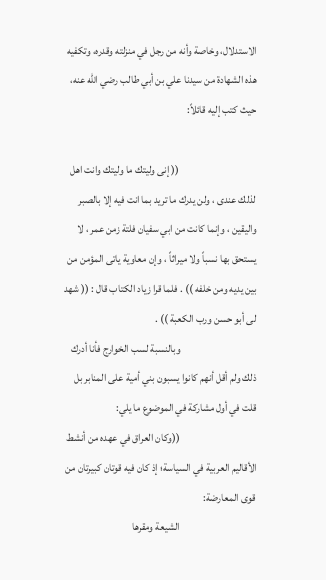الاستدلال، وخاصة وأنه من رجل في منزلته وقدره، وتكفيه هذه الشهادة من سيدنا علي بن أبي طالب رضي الله عنه، حيث كتب إليه قائلاً:

                                    (( إنى وليتك ما وليتك وانت اهل لذلك عندى ، ولن يدرك ما تريد بما انت فيه إلا بالصبر واليقين ، وإنما كانت من ابي سفيان فلتة زمن عمر ، لا يستحق بها نسباً ولا ميراثاً ، وإن معاوية ياتى المؤمن من بين يديه ومن خلفه )) . فلما قرا زياد الكتاب قال : (( شهد لى أبو حسن ورب الكعبة )) .
                                    وبالنسبة لسب الخوارج فأنا أدرك ذلك ولم أقل أنهم كانوا يسبون بني أمية على المنابر بل قلت في أول مشاركة في الموضوع ما يلي:
                                    ((وكان العراق في عهده من أنشط الأقاليم العربية في السياسة؛ إذ كان فيه قوتان كبيرتان من قوى المعارضة:
                                    الشيعة ومقرها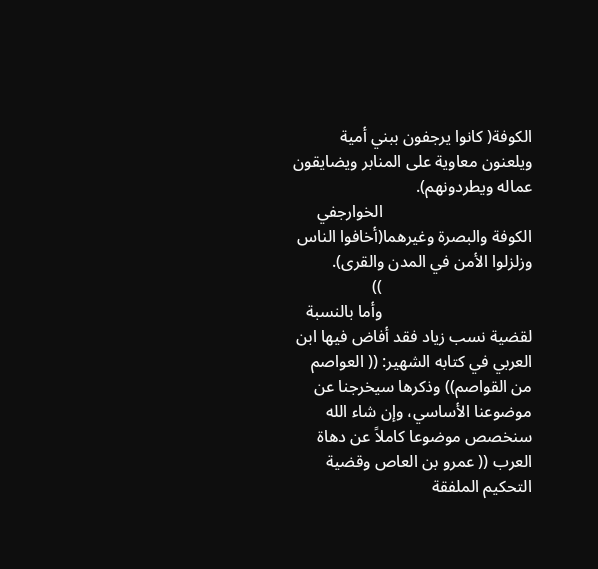الكوفة( كانوا يرجفون ببني أمية ويلعنون معاوية على المنابر ويضايقون عماله ويطردونهم).
                                    الخوارجفي الكوفة والبصرة وغيرهما(أخافوا الناس وزلزلوا الأمن في المدن والقرى).
                                    ))
                                    وأما بالنسبة لقضية نسب زياد فقد أفاض فيها ابن العربي في كتابه الشهير: (( العواصم من القواصم)) وذكرها سيخرجنا عن موضوعنا الأساسي، وإن شاء الله سنخصص موضوعا كاملاً عن دهاة العرب (( عمرو بن العاص وقضية التحكيم الملفقة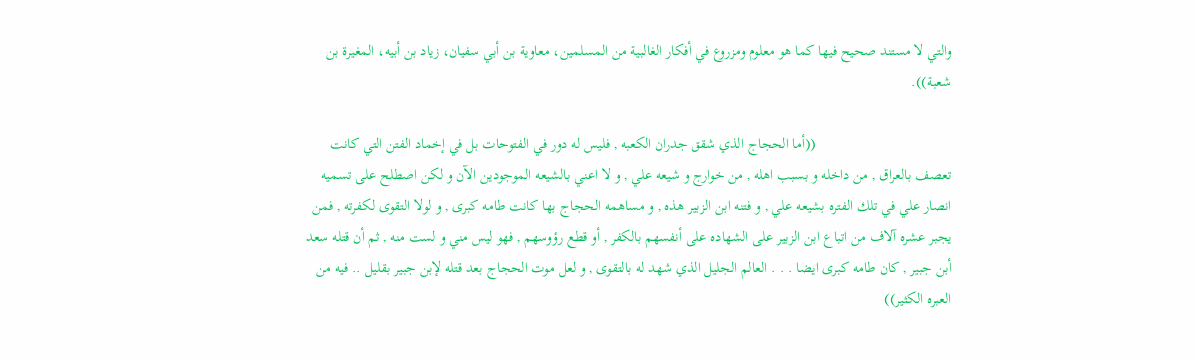والتي لا مستند صحيح فيها كما هو معلوم ومزروع في أفكار الغالبية من المسلمين، معاوية بن أبي سفيان، زياد بن أبيه، المغيرة بن شعبة)).

                                    ((أما الحجاج الذي شقق جدران الكعبه , فليس له دور في الفتوحات بل في إخماد الفتن التي كانت تعصف بالعراق , من داخله و بسبب اهله , من خوارج و شيعه علي , و لا اعني بالشيعه الموجودين الآن و لكن اصطلح على تسميه انصار علي في تلك الفتره بشيعه علي , و فتنه ابن الزبير هذه , و مساهمه الحجاج بها كانت طامه كبرى , و لولا التقوى لكفرته , فمن يجبر عشره آلاف من اتباع ابن الزبير على الشهاده على أنفسهم بالكفر , أو قطع رؤوسهم , فهو ليس مني و لست منه , ثم أن قتله سعد أبن جبير , كان طامه كبرى ايضا . . . العالم الجليل الذي شهد له بالتقوى , و لعل موت الحجاج بعد قتله لإبن جبير بقليل .. فيه من العبره الكثير))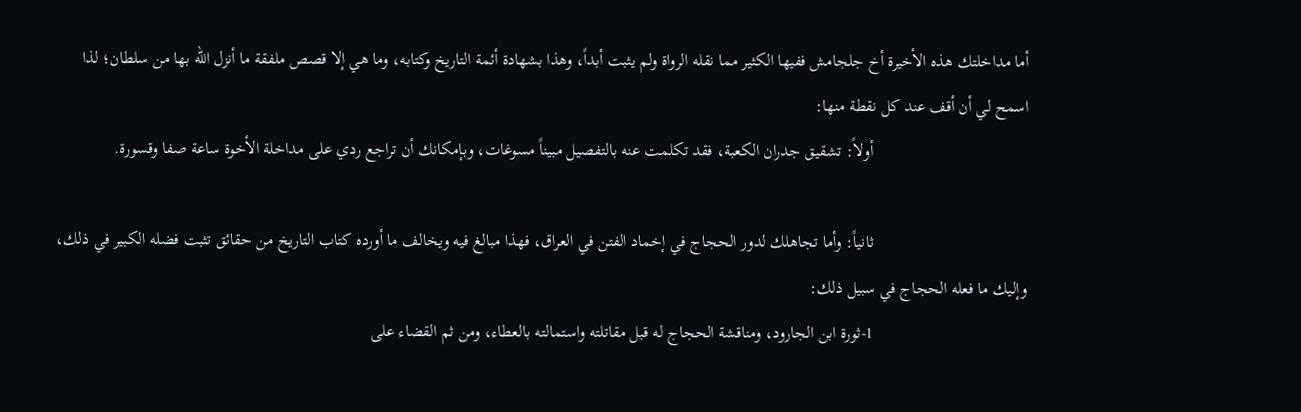أما مداخلتك هذه الأخيرة أخ جلجامش ففيها الكثير مما نقله الرواة ولم يثبت أبداً، وهذا بشهادة أئمة التاريخ وكتابه، وما هي إلا قصص ملفقة ما أنزل الله بها من سلطان؛ لذا اسمح لي أن أقف عند كل نقطة منها:
                                    أولاً: تشقيق جدران الكعبة، فقد تكلمت عنه بالتفصيل مبيناً مسوغات، وبإمكانك أن تراجع ردي على مداخلة الأخوة ساعة صفا وقسورة.

                                    ثانياً: وأما تجاهلك لدور الحجاج في إخماد الفتن في العراق، فهذا مبالغ فيه ويخالف ما أورده كتاب التاريخ من حقائق تثبت فضله الكبير في ذلك، وإليك ما فعله الحجاج في سبيل ذلك:
                                    1-ثورة ابن الجارود، ومناقشة الحجاج له قبل مقاتلته واستمالته بالعطاء، ومن ثم القضاء على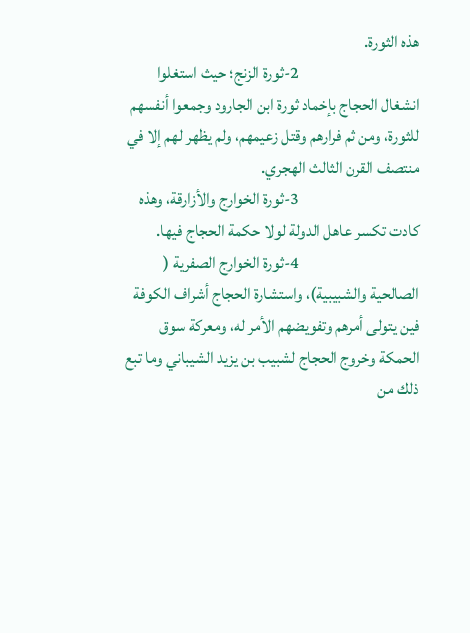هذه الثورة.
                                    2-ثورة الزنج؛ حيث استغلوا انشغال الحجاج بإخماد ثورة ابن الجارود وجمعوا أنفسهم للثورة، ومن ثم فرارهم وقتل زعيمهم، ولم يظهر لهم إلا في منتصف القرن الثالث الهجري.
                                    3-ثورة الخوارج والأزارقة، وهذه كادت تكسر عاهل الدولة لولا حكمة الحجاج فيها.
                                    4-ثورة الخوارج الصفرية ( الصالحية والشبيبية)، واستشارة الحجاج أشراف الكوفة فين يتولى أمرهم وتفويضهم الأمر له، ومعركة سوق الحمكة وخروج الحجاج لشبيب بن يزيد الشيباني وما تبع ذلك من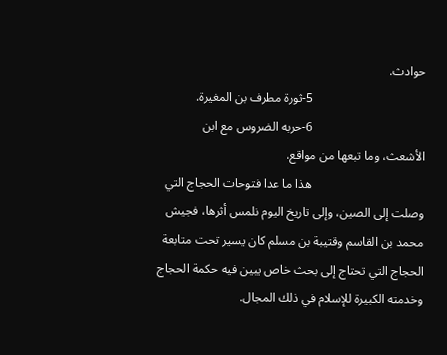حوادث.
                                    5-ثورة مطرف بن المغيرة.
                                    6-حربه الضروس مع ابن الأشعث، وما تبعها من مواقع.
                                    هذا ما عدا فتوحات الحجاج التي وصلت إلى الصين، وإلى تاريخ اليوم نلمس أثرها، فجيش محمد بن القاسم وقتيبة بن مسلم كان يسير تحت متابعة الحجاج التي تحتاج إلى بحث خاص يبين فيه حكمة الحجاج وخدمته الكبيرة للإسلام في ذلك المجال.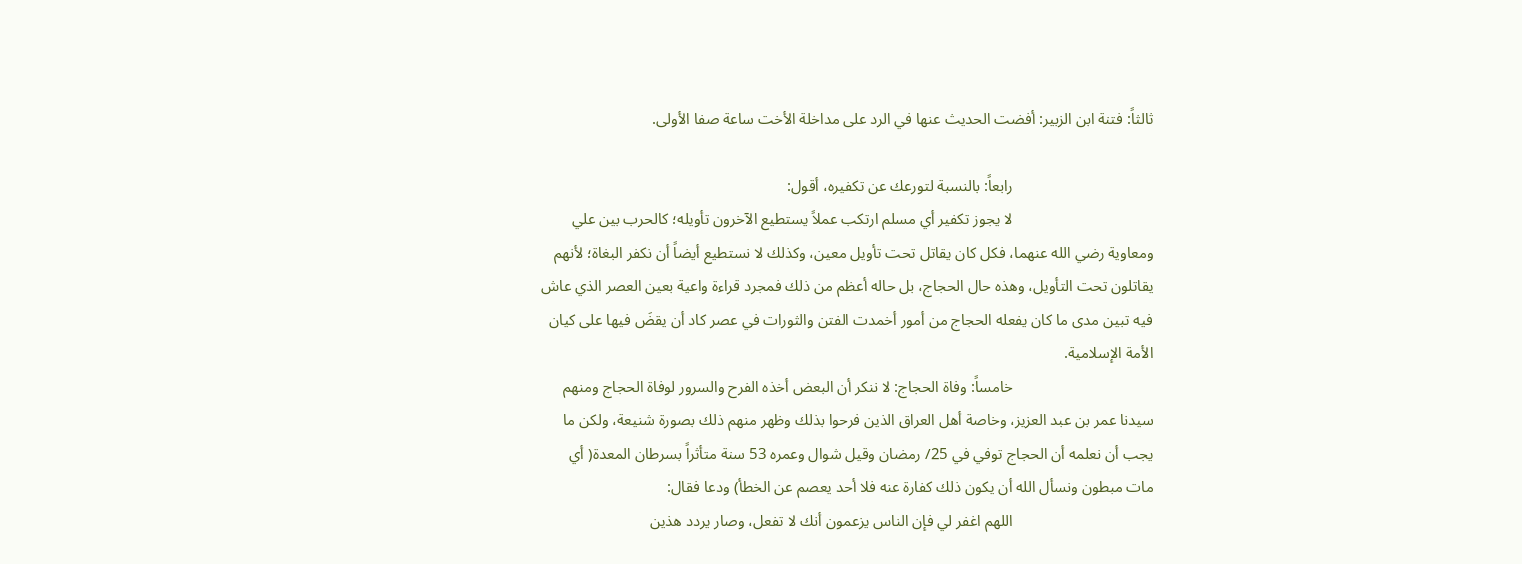ثالثاً: فتنة ابن الزبير: أفضت الحديث عنها في الرد على مداخلة الأخت ساعة صفا الأولى.

                                    رابعاً: بالنسبة لتورعك عن تكفيره، أقول:
                                    لا يجوز تكفير أي مسلم ارتكب عملاً يستطيع الآخرون تأويله؛ كالحرب بين علي ومعاوية رضي الله عنهما، فكل كان يقاتل تحت تأويل معين، وكذلك لا نستطيع أيضاً أن نكفر البغاة؛ لأنهم يقاتلون تحت التأويل، وهذه حال الحجاج، بل حاله أعظم من ذلك فمجرد قراءة واعية بعين العصر الذي عاش فيه تبين مدى ما كان يفعله الحجاج من أمور أخمدت الفتن والثورات في عصر كاد أن يقضَ فيها على كيان الأمة الإسلامية.
                                    خامساً: وفاة الحجاج: لا ننكر أن البعض أخذه الفرح والسرور لوفاة الحجاج ومنهم سيدنا عمر بن عبد العزيز، وخاصة أهل العراق الذين فرحوا بذلك وظهر منهم ذلك بصورة شنيعة، ولكن ما يجب أن نعلمه أن الحجاج توفي في 25/ رمضان وقيل شوال وعمره 53 سنة متأثراً بسرطان المعدة( أي مات مبطون ونسأل الله أن يكون ذلك كفارة عنه فلا أحد يعصم عن الخطأ) ودعا فقال:
                                    اللهم اغفر لي فإن الناس يزعمون أنك لا تفعل، وصار يردد هذين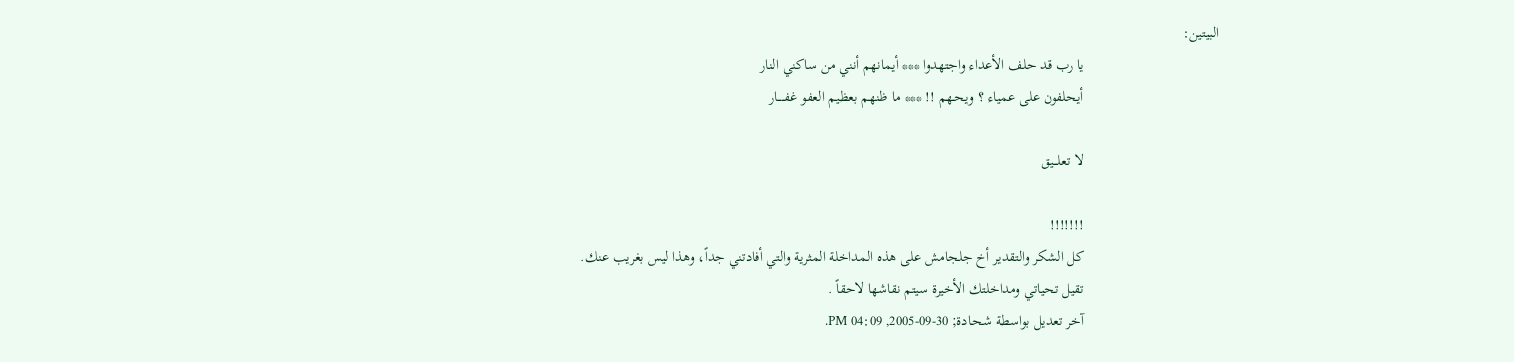البيتين:
                                    يا رب قد حلف الأعداء واجتهدوا *** أيمانهم أنني من ساكني النار
                                    أيحلفون على عمياء ؟ ويحـهم !! *** ما ظنهم بعظيم العفو غفـــــار

                                    لا تعلـــيق

                                    !!!!!!!
                                    كل الشكر والتقدير أخ جلجامش على هذه المداخلة المثرية والتي أفادتني جداً، وهذا ليس بغريب عنك.
                                    تقيل تحياتي ومداخلتك الأخيرة سيتم نقاشها لاحقاً .
                                    آخر تعديل بواسطة شحـادة; 30-09-2005, 04:09 PM.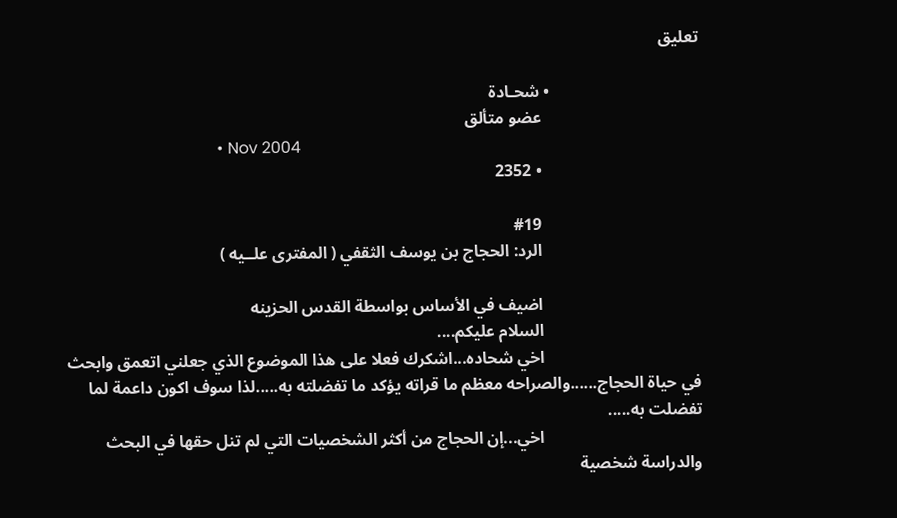تعليق

                                    • شحـادة
                                      عضو متألق
                                      • Nov 2004
                                      • 2352

                                      #19
                                      الرد: الحجاج بن يوسف الثقفي ( المفترى علــيه )

                                      اضيف في الأساس بواسطة القدس الحزينه
                                      السلام عليكم....
                                      اخي شحاده...اشكرك فعلا على هذا الموضوع الذي جعلني اتعمق وابحث في حياة الحجاج......والصراحه معظم ما قراته يؤكد ما تفضلته به.....لذا سوف اكون داعمة لما تفضلت به.....
                                      اخي...إن الحجاج من أكثر الشخصيات التي لم تنل حقها في البحث والدراسة شخصية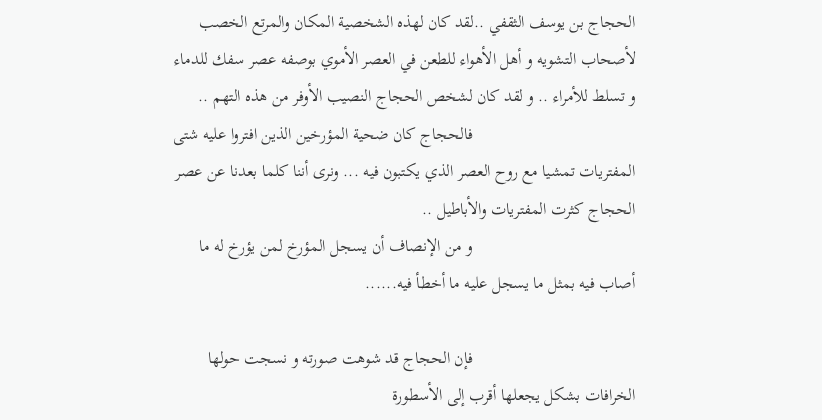الحجاج بن يوسف الثقفي ..لقد كان لهذه الشخصية المكان والمرتع الخصب لأصحاب التشويه و أهل الأهواء للطعن في العصر الأموي بوصفه عصر سفك للدماء و تسلط للأمراء .. و لقد كان لشخص الحجاج النصيب الأوفر من هذه التهم ..
                                      فالحجاج كان ضحية المؤرخين الذين افتروا عليه شتى المفتريات تمشيا مع روح العصر الذي يكتبون فيه ... ونرى أننا كلما بعدنا عن عصر الحجاج كثرت المفتريات والأباطيل ..
                                      و من الإنصاف أن يسجل المؤرخ لمن يؤرخ له ما أصاب فيه بمثل ما يسجل عليه ما أخطأ فيه......

                                      فإن الحجاج قد شوهت صورته و نسجت حولها الخرافات بشكل يجعلها أقرب إلى الأسطورة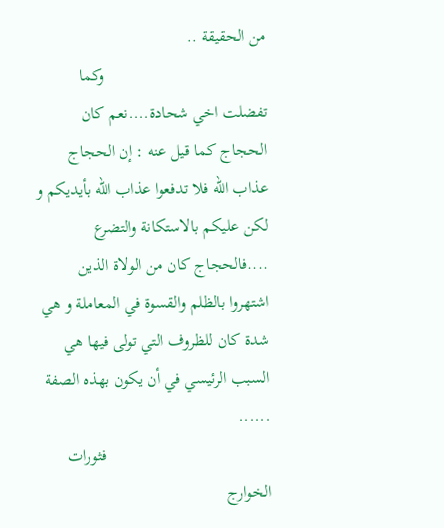من الحقيقة ..
                                      وكما تفضلت اخي شحادة....نعم كان الحجاج كما قيل عنه : إن الحجاج عذاب الله فلا تدفعوا عذاب الله بأيديكم و لكن عليكم بالاستكانة والتضرع ....فالحجاج كان من الولاة الذين اشتهروا بالظلم والقسوة في المعاملة و هي شدة كان للظروف التي تولى فيها هي السبب الرئيسي في أن يكون بهذه الصفة ......
                                      فثورات الخوارج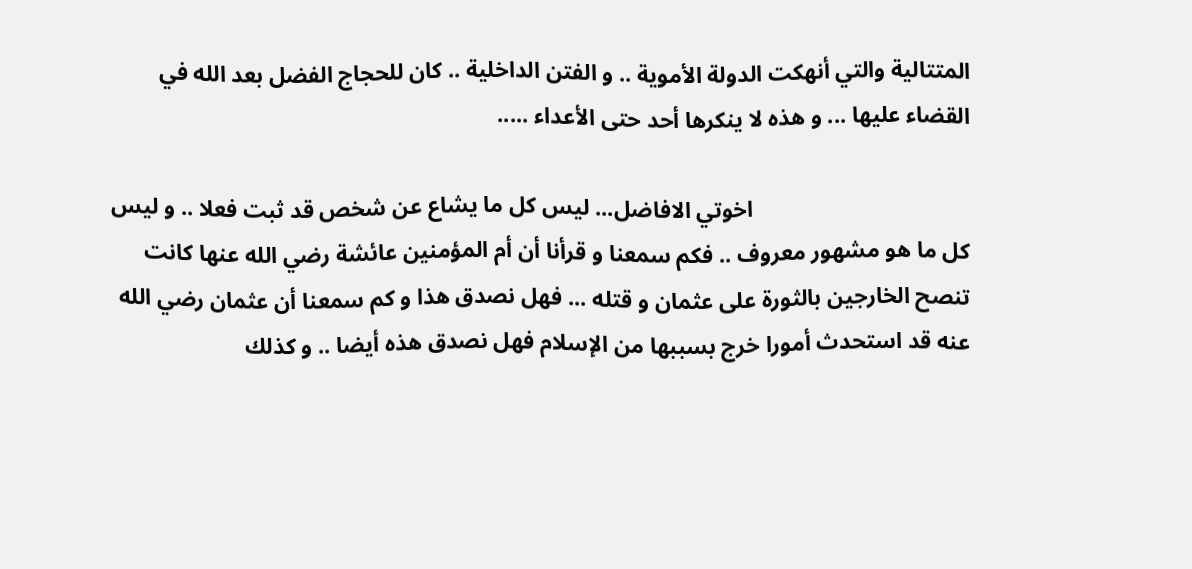المتتالية والتي أنهكت الدولة الأموية .. و الفتن الداخلية .. كان للحجاج الفضل بعد الله في القضاء عليها ... و هذه لا ينكرها أحد حتى الأعداء .....

                                      اخوتي الافاضل... ليس كل ما يشاع عن شخص قد ثبت فعلا .. و ليس كل ما هو مشهور معروف .. فكم سمعنا و قرأنا أن أم المؤمنين عائشة رضي الله عنها كانت تنصح الخارجين بالثورة على عثمان و قتله ... فهل نصدق هذا و كم سمعنا أن عثمان رضي الله عنه قد استحدث أمورا خرج بسببها من الإسلام فهل نصدق هذه أيضا .. و كذلك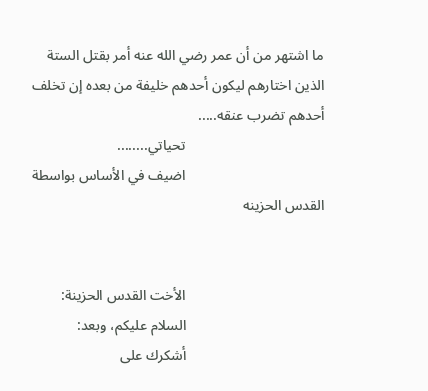ما اشتهر من أن عمر رضي الله عنه أمر بقتل الستة الذين اختارهم ليكون أحدهم خليفة من بعده إن تخلف أحدهم تضرب عنقه.....
                                      تحياتي........
                                      اضيف في الأساس بواسطة القدس الحزينه


                                      الأخت القدس الحزينة:
                                      السلام عليكم، وبعد:
                                      أشكرك على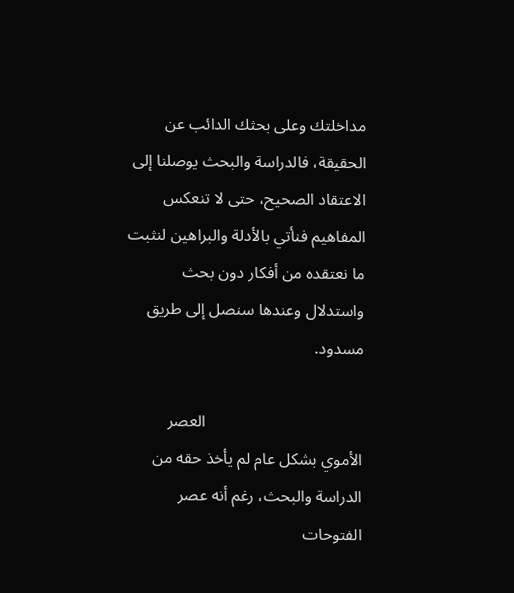مداخلتك وعلى بحثك الدائب عن الحقيقة، فالدراسة والبحث يوصلنا إلى الاعتقاد الصحيح، حتى لا تنعكس المفاهيم فنأتي بالأدلة والبراهين لنثبت ما نعتقده من أفكار دون بحث واستدلال وعندها سنصل إلى طريق مسدود.

                                      العصر الأموي بشكل عام لم يأخذ حقه من الدراسة والبحث، رغم أنه عصر الفتوحات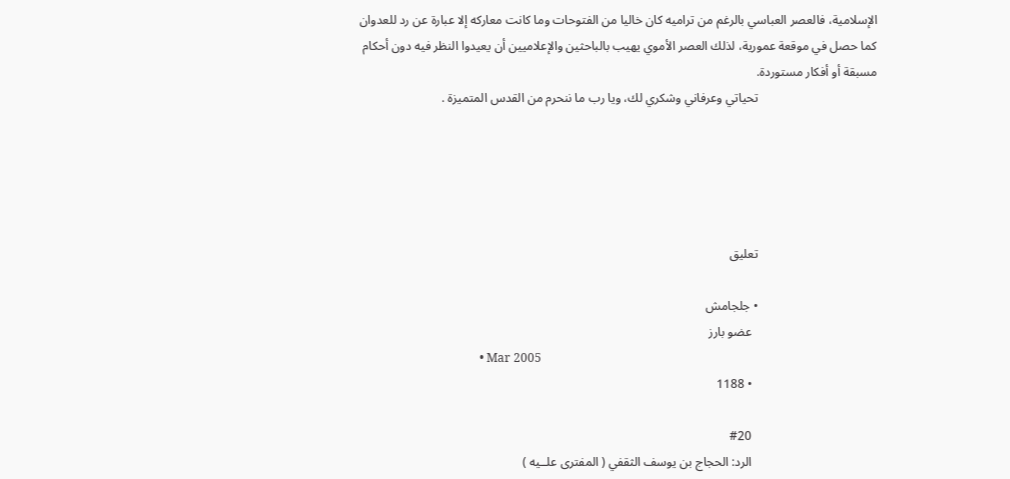الإسلامية، فالعصر العباسي بالرغم من تراميه كان خاليا من الفتوحات وما كانت معاركه إلا عبارة عن رد للعدوان كما حصل في موقعة عمورية، لذلك العصر الأموي يهيب بالباحثين والإعلاميين أن يعيدوا النظر فيه دون أحكام مسبقة أو أفكار مستوردة.
                                      تحياتي وعرفاني وشكري لك، ويا رب ما ننحرم من القدس المتميزة .





                                      تعليق

                                      • جلجامش
                                        عضو بارز
                                        • Mar 2005
                                        • 1188

                                        #20
                                        الرد: الحجاج بن يوسف الثقفي ( المفترى علــيه )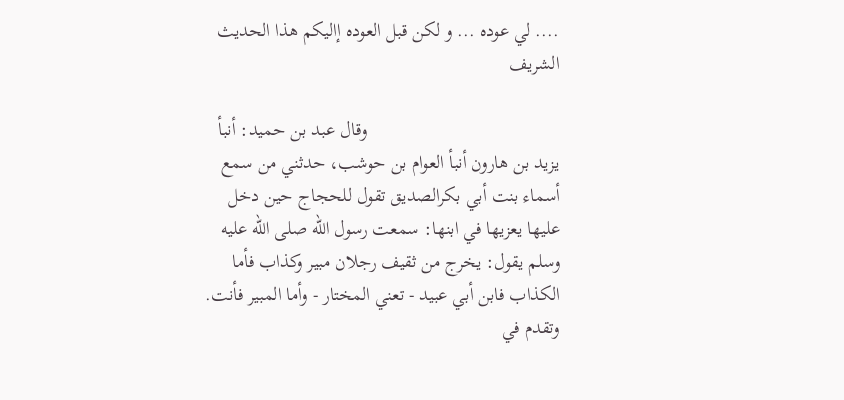.... لي عوده ... و لكن قبل العوده إاليكم هذا الحديث الشريف

                                        وقال عبد بن حميد: أنبأ يزيد بن هارون أنبأ العوام بن حوشب، حدثني من سمع أسماء بنت أبي بكرالصديق تقول للحجاج حين دخل عليها يعزيها في ابنها: سمعت رسول الله صلى الله عليه وسلم يقول: يخرج من ثقيف رجلان مبير وكذاب فأما الكذاب فابن أبي عبيد - تعني المختار - وأما المبير فأنت. وتقدم في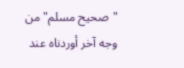"صحيح مسلم" من وجه آخر أوردناه عند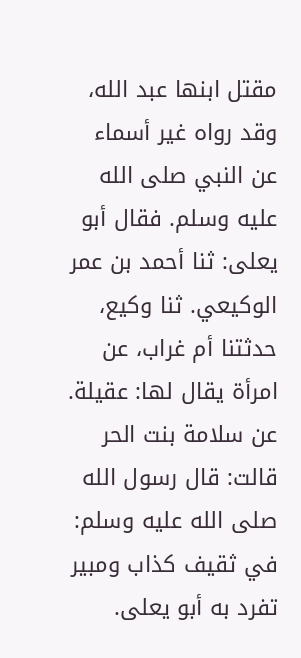مقتل ابنها عبد الله، وقد رواه غير أسماء عن النبي صلى الله عليه وسلم. فقال أبو يعلى: ثنا أحمد بن عمر الوكيعي. ثنا وكيع، حدثتنا أم غراب، عن امرأة يقال لها: عقيلة. عن سلامة بنت الحر قالت: قال رسول الله صلى الله عليه وسلم: في ثقيف كذاب ومبير تفرد به أبو يعلى.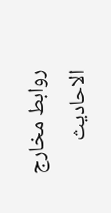روابط مخارج الاحاديث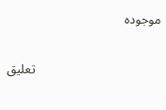موجوده

                                        تعليق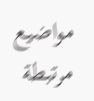مواضيع مرتبطة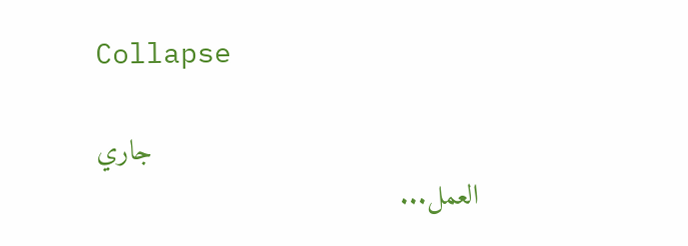Collapse

                                        جاري العمل...